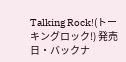Talking Rock!(トーキングロック!) 発売日・バックナ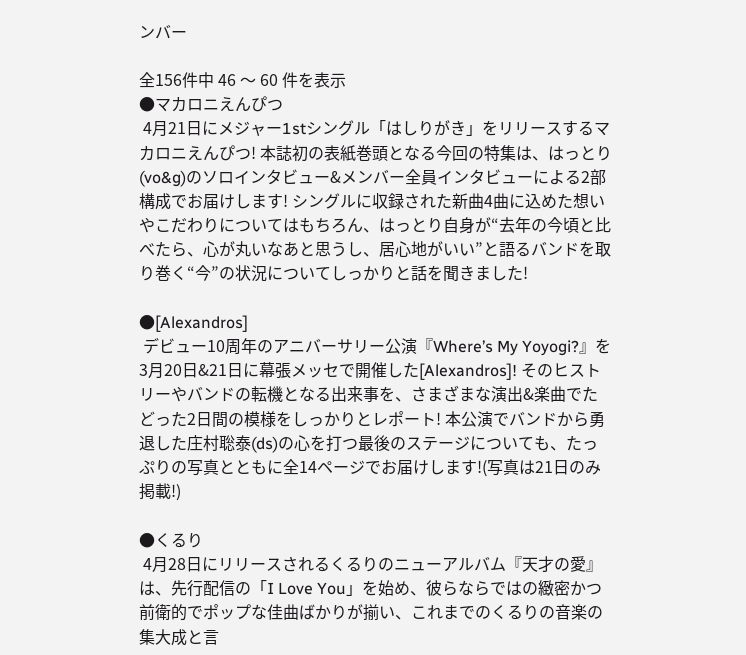ンバー

全156件中 46 〜 60 件を表示
●マカロニえんぴつ
 4月21日にメジャー1stシングル「はしりがき」をリリースするマカロニえんぴつ! 本誌初の表紙巻頭となる今回の特集は、はっとり(vo&g)のソロインタビュー&メンバー全員インタビューによる2部構成でお届けします! シングルに収録された新曲4曲に込めた想いやこだわりについてはもちろん、はっとり自身が“去年の今頃と比べたら、心が丸いなあと思うし、居心地がいい”と語るバンドを取り巻く“今”の状況についてしっかりと話を聞きました!

●[Alexandros]
 デビュー10周年のアニバーサリー公演『Where’s My Yoyogi?』を3月20日&21日に幕張メッセで開催した[Alexandros]! そのヒストリーやバンドの転機となる出来事を、さまざまな演出&楽曲でたどった2日間の模様をしっかりとレポート! 本公演でバンドから勇退した庄村聡泰(ds)の心を打つ最後のステージについても、たっぷりの写真とともに全14ページでお届けします!(写真は21日のみ掲載!)

●くるり
 4月28日にリリースされるくるりのニューアルバム『天才の愛』は、先行配信の「I Love You」を始め、彼らならではの緻密かつ前衛的でポップな佳曲ばかりが揃い、これまでのくるりの音楽の集大成と言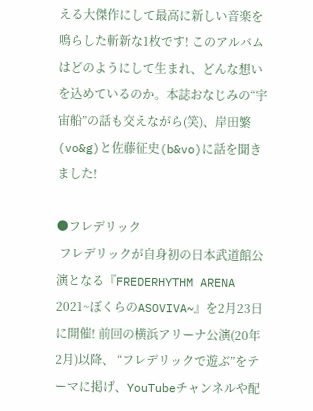える大傑作にして最高に新しい音楽を鳴らした斬新な1枚です! このアルバムはどのようにして生まれ、どんな想いを込めているのか。本誌おなじみの“宇宙船”の話も交えながら(笑)、岸田繁(vo&g)と佐藤征史(b&vo)に話を聞きました!

●フレデリック
 フレデリックが自身初の日本武道館公演となる『FREDERHYTHM ARENA 2021~ぼくらのASOVIVA~』を2月23日に開催! 前回の横浜アリーナ公演(20年2月)以降、 “フレデリックで遊ぶ”をテーマに掲げ、YouTubeチャンネルや配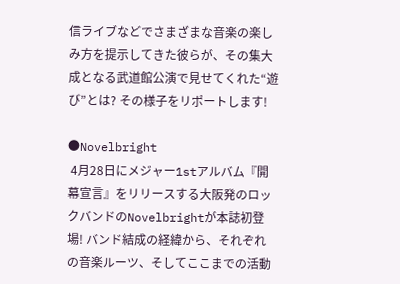信ライブなどでさまざまな音楽の楽しみ方を提示してきた彼らが、その集大成となる武道館公演で見せてくれた“遊び”とは? その様子をリポートします!

●Novelbright
 4月28日にメジャー1stアルバム『開幕宣言』をリリースする大阪発のロックバンドのNovelbrightが本誌初登場! バンド結成の経緯から、それぞれの音楽ルーツ、そしてここまでの活動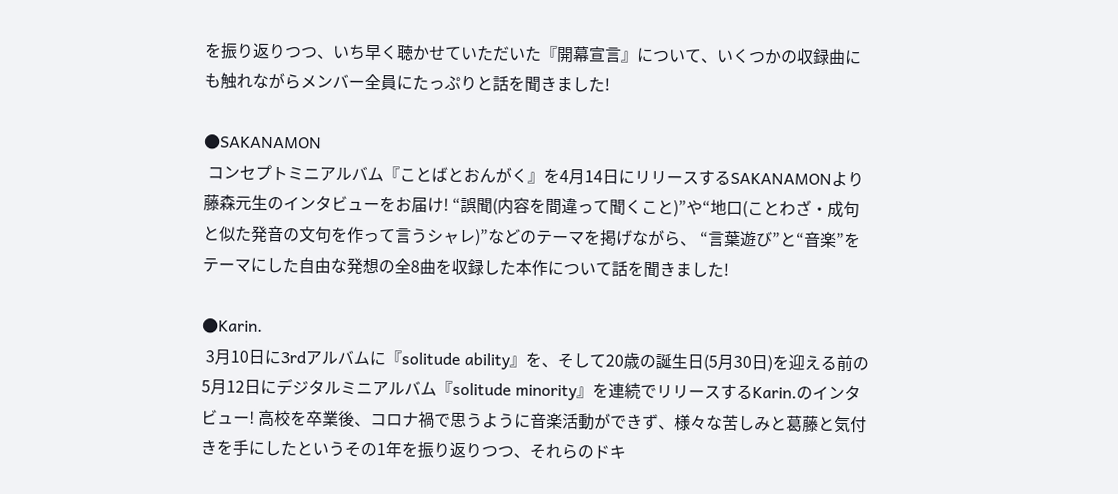を振り返りつつ、いち早く聴かせていただいた『開幕宣言』について、いくつかの収録曲にも触れながらメンバー全員にたっぷりと話を聞きました!

●SAKANAMON
 コンセプトミニアルバム『ことばとおんがく』を4月14日にリリースするSAKANAMONより藤森元生のインタビューをお届け! “誤聞(内容を間違って聞くこと)”や“地口(ことわざ・成句と似た発音の文句を作って言うシャレ)”などのテーマを掲げながら、 “言葉遊び”と“音楽”をテーマにした自由な発想の全8曲を収録した本作について話を聞きました!

●Karin.
 3月10日に3rdアルバムに『solitude ability』を、そして20歳の誕生日(5月30日)を迎える前の5月12日にデジタルミニアルバム『solitude minority』を連続でリリースするKarin.のインタビュー! 高校を卒業後、コロナ禍で思うように音楽活動ができず、様々な苦しみと葛藤と気付きを手にしたというその1年を振り返りつつ、それらのドキ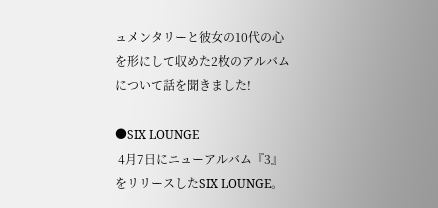ュメンタリーと彼女の10代の心を形にして収めた2枚のアルバムについて話を聞きました!

●SIX LOUNGE
 4月7日にニューアルバム『3』をリリースしたSIX LOUNGE。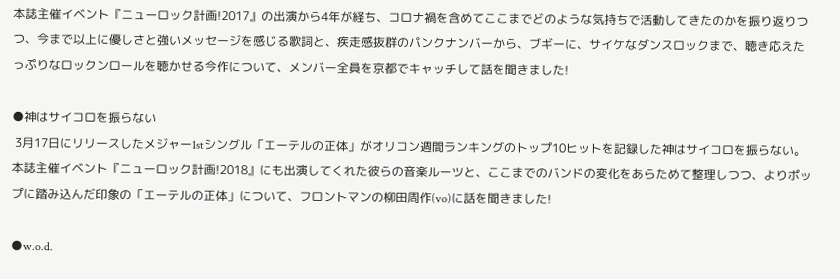本誌主催イベント『ニューロック計画!2017』の出演から4年が経ち、コロナ禍を含めてここまでどのような気持ちで活動してきたのかを振り返りつつ、今まで以上に優しさと強いメッセージを感じる歌詞と、疾走感抜群のパンクナンバーから、ブギーに、サイケなダンスロックまで、聴き応えたっぷりなロックンロールを聴かせる今作について、メンバー全員を京都でキャッチして話を聞きました!

●神はサイコロを振らない
 3月17日にリリースしたメジャー1stシングル「エーテルの正体」がオリコン週間ランキングのトップ10ヒットを記録した神はサイコロを振らない。本誌主催イベント『ニューロック計画!2018』にも出演してくれた彼らの音楽ルーツと、ここまでのバンドの変化をあらためて整理しつつ、よりポップに踏み込んだ印象の「エーテルの正体」について、フロントマンの柳田周作(vo)に話を聞きました!

●w.o.d.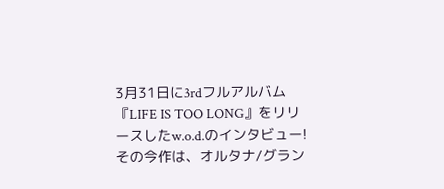3月31日に3rdフルアルバム『LIFE IS TOO LONG』をリリースしたw.o.d.のインタビュー! その今作は、オルタナ/グラン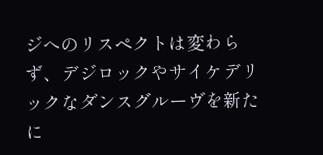ジへのリスペクトは変わらず、デジロックやサイケデリックなダンスグルーヴを新たに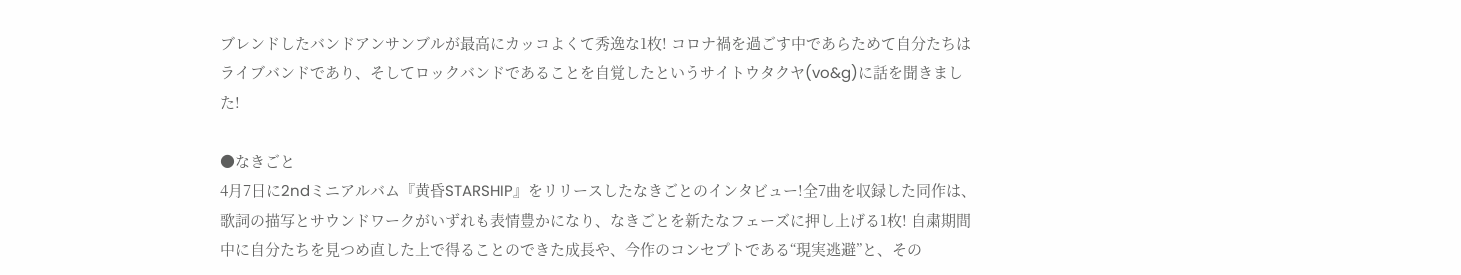ブレンドしたバンドアンサンブルが最高にカッコよくて秀逸な1枚! コロナ禍を過ごす中であらためて自分たちはライブバンドであり、そしてロックバンドであることを自覚したというサイトウタクヤ(vo&g)に話を聞きました!

●なきごと
4月7日に2ndミニアルバム『黄昏STARSHIP』をリリースしたなきごとのインタビュー!全7曲を収録した同作は、歌詞の描写とサウンドワークがいずれも表情豊かになり、なきごとを新たなフェーズに押し上げる1枚! 自粛期間中に自分たちを見つめ直した上で得ることのできた成長や、今作のコンセプトである“現実逃避”と、その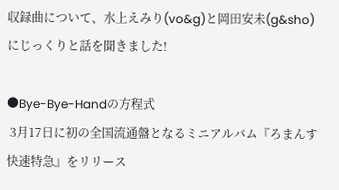収録曲について、水上えみり(vo&g)と岡田安未(g&sho)にじっくりと話を聞きました!

●Bye-Bye-Handの方程式
 3月17日に初の全国流通盤となるミニアルバム『ろまんす快速特急』をリリース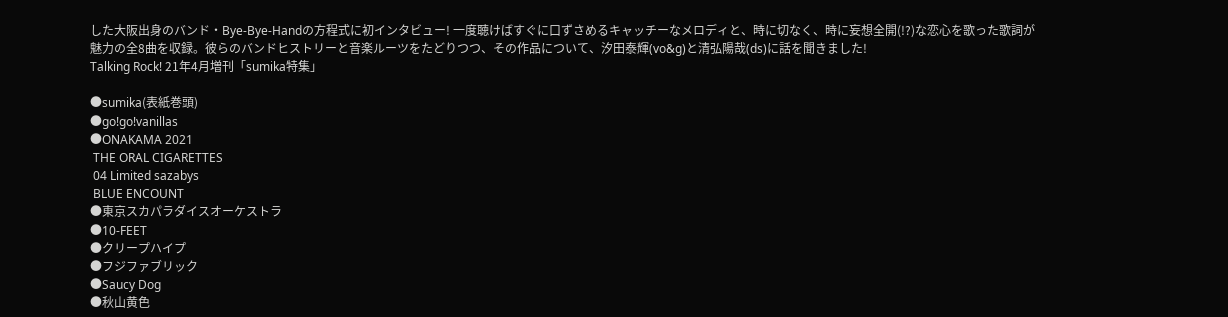した大阪出身のバンド・Bye-Bye-Handの方程式に初インタビュー! 一度聴けばすぐに口ずさめるキャッチーなメロディと、時に切なく、時に妄想全開(!?)な恋心を歌った歌詞が魅力の全8曲を収録。彼らのバンドヒストリーと音楽ルーツをたどりつつ、その作品について、汐田泰輝(vo&g)と清弘陽哉(ds)に話を聞きました!
Talking Rock! 21年4月増刊「sumika特集」

●sumika(表紙巻頭)
●go!go!vanillas
●ONAKAMA 2021
 THE ORAL CIGARETTES
 04 Limited sazabys
 BLUE ENCOUNT
●東京スカパラダイスオーケストラ
●10-FEET
●クリープハイプ
●フジファブリック
●Saucy Dog
●秋山黄色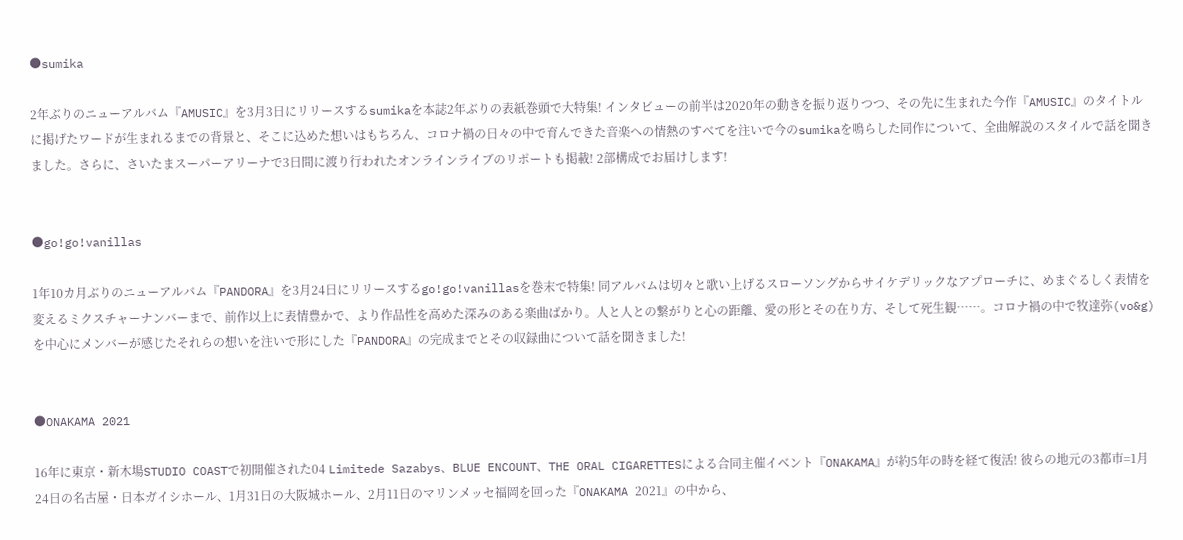●sumika

2年ぶりのニューアルバム『AMUSIC』を3月3日にリリースするsumikaを本誌2年ぶりの表紙巻頭で大特集! インタビューの前半は2020年の動きを振り返りつつ、その先に生まれた今作『AMUSIC』のタイトルに掲げたワードが生まれるまでの背景と、そこに込めた想いはもちろん、コロナ禍の日々の中で育んできた音楽への情熱のすべてを注いで今のsumikaを鳴らした同作について、全曲解説のスタイルで話を聞きました。さらに、さいたまスーパーアリーナで3日間に渡り行われたオンラインライブのリポートも掲載! 2部構成でお届けします!


●go!go!vanillas

1年10カ月ぶりのニューアルバム『PANDORA』を3月24日にリリースするgo!go!vanillasを巻末で特集! 同アルバムは切々と歌い上げるスローソングからサイケデリックなアプローチに、めまぐるしく表情を変えるミクスチャーナンバーまで、前作以上に表情豊かで、より作品性を高めた深みのある楽曲ばかり。人と人との繋がりと心の距離、愛の形とその在り方、そして死生観……。コロナ禍の中で牧達弥(vo&g)を中心にメンバーが感じたそれらの想いを注いで形にした『PANDORA』の完成までとその収録曲について話を聞きました!


●ONAKAMA 2021

16年に東京・新木場STUDIO COASTで初開催された04 Limitede Sazabys、BLUE ENCOUNT、THE ORAL CIGARETTESによる合同主催イベント『ONAKAMA』が約5年の時を経て復活! 彼らの地元の3都市=1月24日の名古屋・日本ガイシホール、1月31日の大阪城ホール、2月11日のマリンメッセ福岡を回った『ONAKAMA 2021』の中から、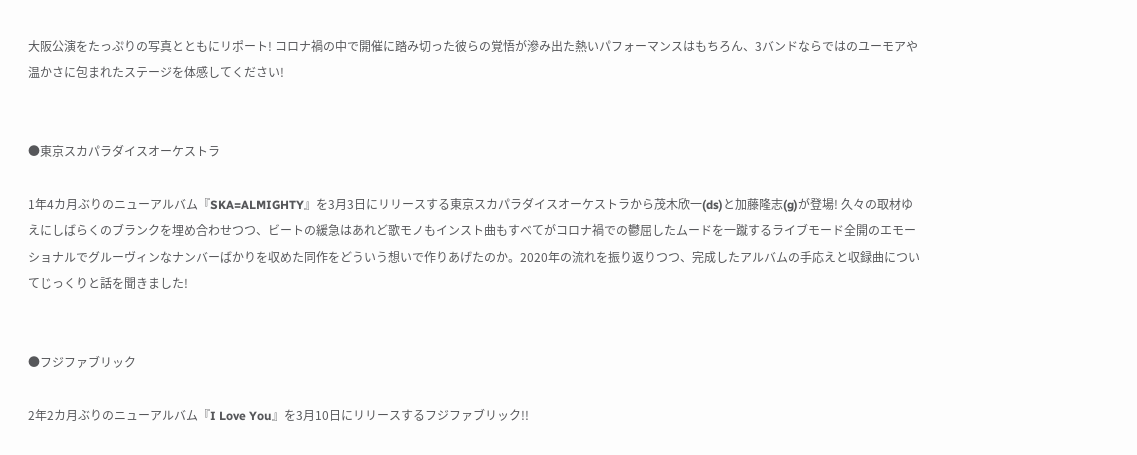大阪公演をたっぷりの写真とともにリポート! コロナ禍の中で開催に踏み切った彼らの覚悟が滲み出た熱いパフォーマンスはもちろん、3バンドならではのユーモアや温かさに包まれたステージを体感してください!


●東京スカパラダイスオーケストラ

1年4カ月ぶりのニューアルバム『SKA=ALMIGHTY』を3月3日にリリースする東京スカパラダイスオーケストラから茂木欣一(ds)と加藤隆志(g)が登場! 久々の取材ゆえにしばらくのブランクを埋め合わせつつ、ビートの緩急はあれど歌モノもインスト曲もすべてがコロナ禍での鬱屈したムードを一蹴するライブモード全開のエモーショナルでグルーヴィンなナンバーばかりを収めた同作をどういう想いで作りあげたのか。2020年の流れを振り返りつつ、完成したアルバムの手応えと収録曲についてじっくりと話を聞きました!


●フジファブリック

2年2カ月ぶりのニューアルバム『I Love You』を3月10日にリリースするフジファブリック!!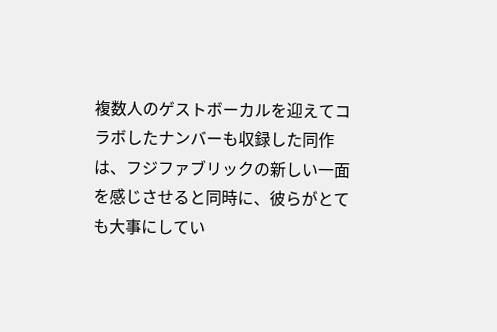複数人のゲストボーカルを迎えてコラボしたナンバーも収録した同作は、フジファブリックの新しい一面を感じさせると同時に、彼らがとても大事にしてい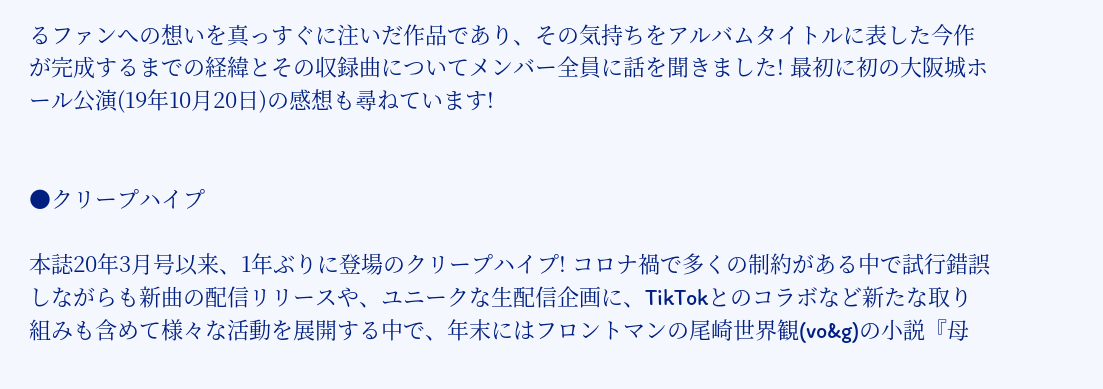るファンへの想いを真っすぐに注いだ作品であり、その気持ちをアルバムタイトルに表した今作が完成するまでの経緯とその収録曲についてメンバー全員に話を聞きました! 最初に初の大阪城ホール公演(19年10月20日)の感想も尋ねています!


●クリープハイプ

本誌20年3月号以来、1年ぶりに登場のクリープハイプ! コロナ禍で多くの制約がある中で試行錯誤しながらも新曲の配信リリースや、ユニークな生配信企画に、TikTokとのコラボなど新たな取り組みも含めて様々な活動を展開する中で、年末にはフロントマンの尾崎世界観(vo&g)の小説『母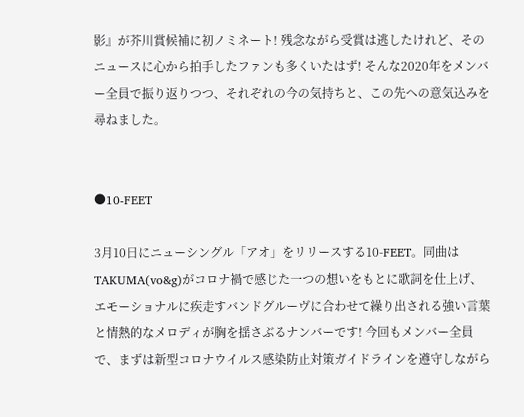影』が芥川賞候補に初ノミネート! 残念ながら受賞は逃したけれど、そのニュースに心から拍手したファンも多くいたはず! そんな2020年をメンバー全員で振り返りつつ、それぞれの今の気持ちと、この先への意気込みを尋ねました。


●10-FEET

3月10日にニューシングル「アオ」をリリースする10-FEET。同曲はTAKUMA(vo&g)がコロナ禍で感じた一つの想いをもとに歌詞を仕上げ、エモーショナルに疾走すバンドグルーヴに合わせて繰り出される強い言葉と情熱的なメロディが胸を揺さぶるナンバーです! 今回もメンバー全員で、まずは新型コロナウイルス感染防止対策ガイドラインを遵守しながら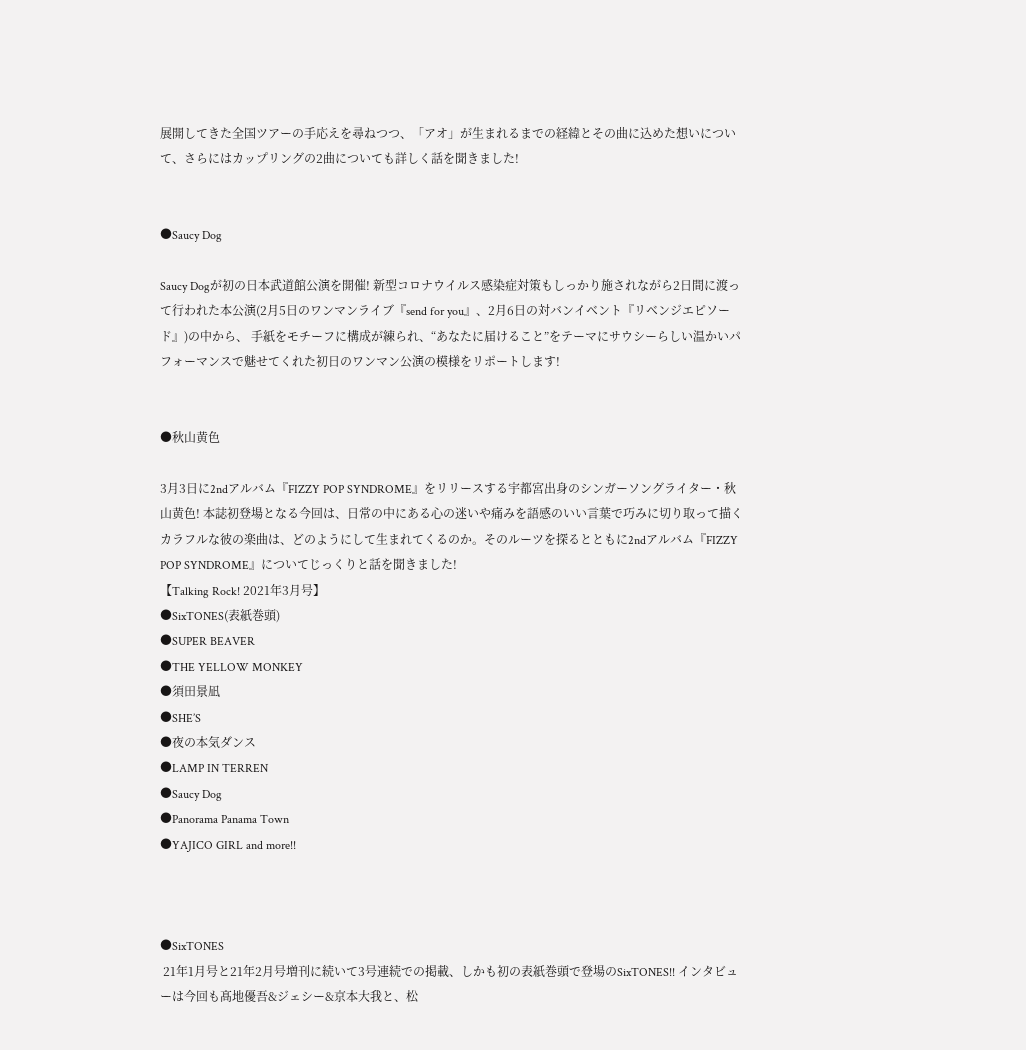展開してきた全国ツアーの手応えを尋ねつつ、「アオ」が生まれるまでの経緯とその曲に込めた想いについて、さらにはカップリングの2曲についても詳しく話を聞きました!


●Saucy Dog

Saucy Dogが初の日本武道館公演を開催! 新型コロナウイルス感染症対策もしっかり施されながら2日間に渡って行われた本公演(2月5日のワンマンライブ『send for you』、2月6日の対バンイベント『リベンジエピソード』)の中から、 手紙をモチーフに構成が練られ、“あなたに届けること”をテーマにサウシーらしい温かいパフォーマンスで魅せてくれた初日のワンマン公演の模様をリポートします!


●秋山黄色

3月3日に2ndアルバム『FIZZY POP SYNDROME』をリリースする宇都宮出身のシンガーソングライター・秋山黄色! 本誌初登場となる今回は、日常の中にある心の迷いや痛みを語感のいい言葉で巧みに切り取って描くカラフルな彼の楽曲は、どのようにして生まれてくるのか。そのルーツを探るとともに2ndアルバム『FIZZY POP SYNDROME』についてじっくりと話を聞きました!
【Talking Rock! 2021年3月号】
●SixTONES(表紙巻頭)
●SUPER BEAVER
●THE YELLOW MONKEY
●須田景凪
●SHE’S
●夜の本気ダンス
●LAMP IN TERREN
●Saucy Dog
●Panorama Panama Town
●YAJICO GIRL and more!!



●SixTONES
 21年1月号と21年2月号増刊に続いて3号連続での掲載、しかも初の表紙巻頭で登場のSixTONES!! インタビューは今回も髙地優吾&ジェシー&京本大我と、松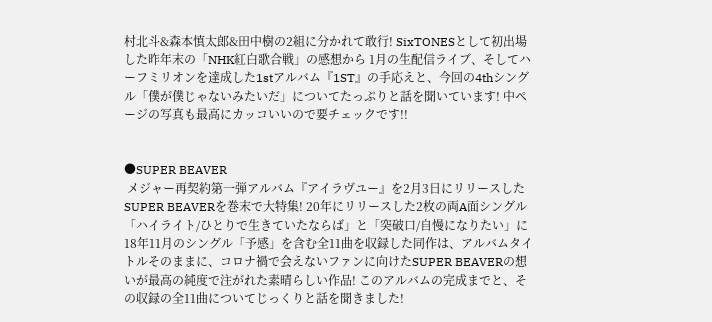村北斗&森本慎太郎&田中樹の2組に分かれて敢行! SixTONESとして初出場した昨年末の「NHK紅白歌合戦」の感想から 1月の生配信ライブ、そしてハーフミリオンを達成した1stアルバム『1ST』の手応えと、今回の4thシングル「僕が僕じゃないみたいだ」についてたっぷりと話を聞いています! 中ページの写真も最高にカッコいいので要チェックです!!


●SUPER BEAVER
 メジャー再契約第一弾アルバム『アイラヴユー』を2月3日にリリースしたSUPER BEAVERを巻末で大特集! 20年にリリースした2枚の両A面シングル「ハイライト/ひとりで生きていたならば」と「突破口/自慢になりたい」に18年11月のシングル「予感」を含む全11曲を収録した同作は、アルバムタイトルそのままに、コロナ禍で会えないファンに向けたSUPER BEAVERの想いが最高の純度で注がれた素晴らしい作品! このアルバムの完成までと、その収録の全11曲についてじっくりと話を聞きました!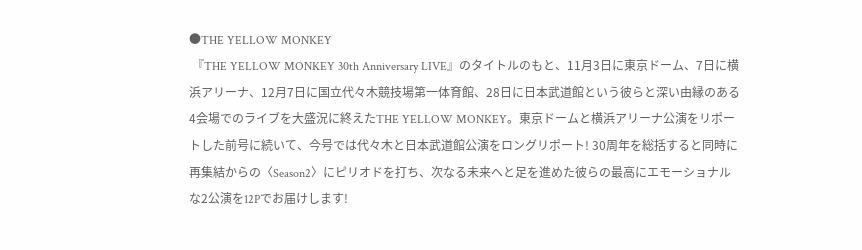●THE YELLOW MONKEY
 『THE YELLOW MONKEY 30th Anniversary LIVE』のタイトルのもと、11月3日に東京ドーム、7日に横浜アリーナ、12月7日に国立代々木競技場第一体育館、28日に日本武道館という彼らと深い由縁のある4会場でのライブを大盛況に終えたTHE YELLOW MONKEY。東京ドームと横浜アリーナ公演をリポートした前号に続いて、今号では代々木と日本武道館公演をロングリポート! 30周年を総括すると同時に再集結からの〈Season2〉にピリオドを打ち、次なる未来へと足を進めた彼らの最高にエモーショナルな2公演を12Pでお届けします!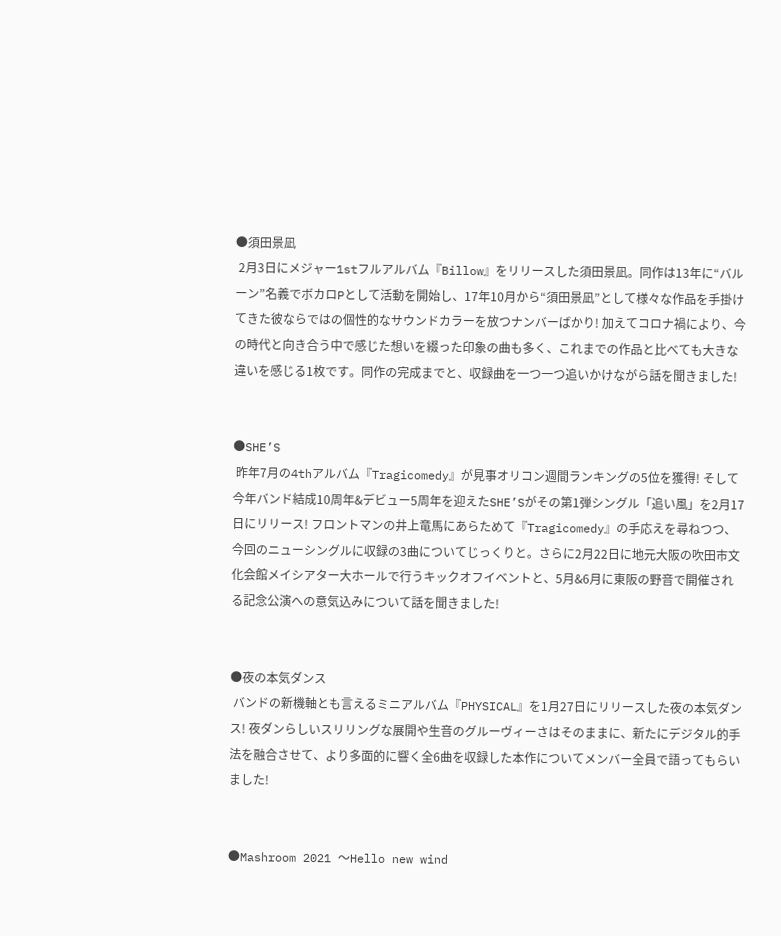●須田景凪
 2月3日にメジャー1stフルアルバム『Billow』をリリースした須田景凪。同作は13年に“バルーン”名義でボカロPとして活動を開始し、17年10月から“須田景凪”として様々な作品を手掛けてきた彼ならではの個性的なサウンドカラーを放つナンバーばかり! 加えてコロナ禍により、今の時代と向き合う中で感じた想いを綴った印象の曲も多く、これまでの作品と比べても大きな違いを感じる1枚です。同作の完成までと、収録曲を一つ一つ追いかけながら話を聞きました!


●SHE’S
 昨年7月の4thアルバム『Tragicomedy』が見事オリコン週間ランキングの5位を獲得! そして今年バンド結成10周年&デビュー5周年を迎えたSHE’Sがその第1弾シングル「追い風」を2月17日にリリース! フロントマンの井上竜馬にあらためて『Tragicomedy』の手応えを尋ねつつ、今回のニューシングルに収録の3曲についてじっくりと。さらに2月22日に地元大阪の吹田市文化会館メイシアター大ホールで行うキックオフイベントと、5月&6月に東阪の野音で開催される記念公演への意気込みについて話を聞きました!


●夜の本気ダンス
 バンドの新機軸とも言えるミニアルバム『PHYSICAL』を1月27日にリリースした夜の本気ダンス! 夜ダンらしいスリリングな展開や生音のグルーヴィーさはそのままに、新たにデジタル的手法を融合させて、より多面的に響く全6曲を収録した本作についてメンバー全員で語ってもらいました!


●Mashroom 2021 〜Hello new wind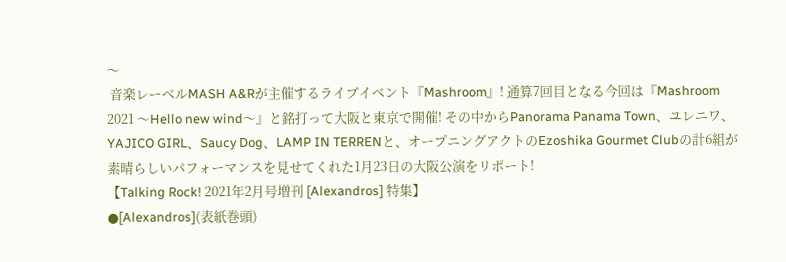〜
 音楽レーベルMASH A&Rが主催するライブイベント『Mashroom』! 通算7回目となる今回は『Mashroom 2021 〜Hello new wind〜』と銘打って大阪と東京で開催! その中からPanorama Panama Town、ユレニワ、YAJICO GIRL、Saucy Dog、LAMP IN TERRENと、オープニングアクトのEzoshika Gourmet Clubの計6組が素晴らしいパフォーマンスを見せてくれた1月23日の大阪公演をリポート!
【Talking Rock! 2021年2月号増刊 [Alexandros] 特集】
●[Alexandros](表紙巻頭)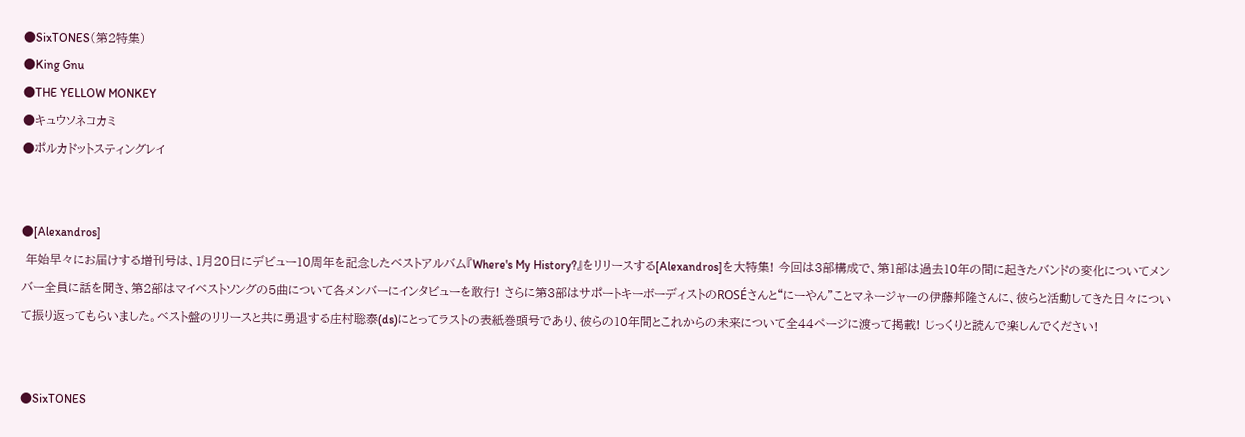●SixTONES(第2特集)
●King Gnu
●THE YELLOW MONKEY
●キュウソネコカミ
●ポルカドットスティングレイ


●[Alexandros]
 年始早々にお届けする増刊号は、1月20日にデビュー10周年を記念したベストアルバム『Where's My History?』をリリースする[Alexandros]を大特集! 今回は3部構成で、第1部は過去10年の間に起きたバンドの変化についてメンバー全員に話を聞き、第2部はマイベストソングの5曲について各メンバーにインタビューを敢行! さらに第3部はサポートキーボーディストのROSÉさんと“にーやん”ことマネージャーの伊藤邦隆さんに、彼らと活動してきた日々について振り返ってもらいました。ベスト盤のリリースと共に勇退する庄村聡泰(ds)にとってラストの表紙巻頭号であり、彼らの10年間とこれからの未来について全44ページに渡って掲載! じっくりと読んで楽しんでください!


●SixTONES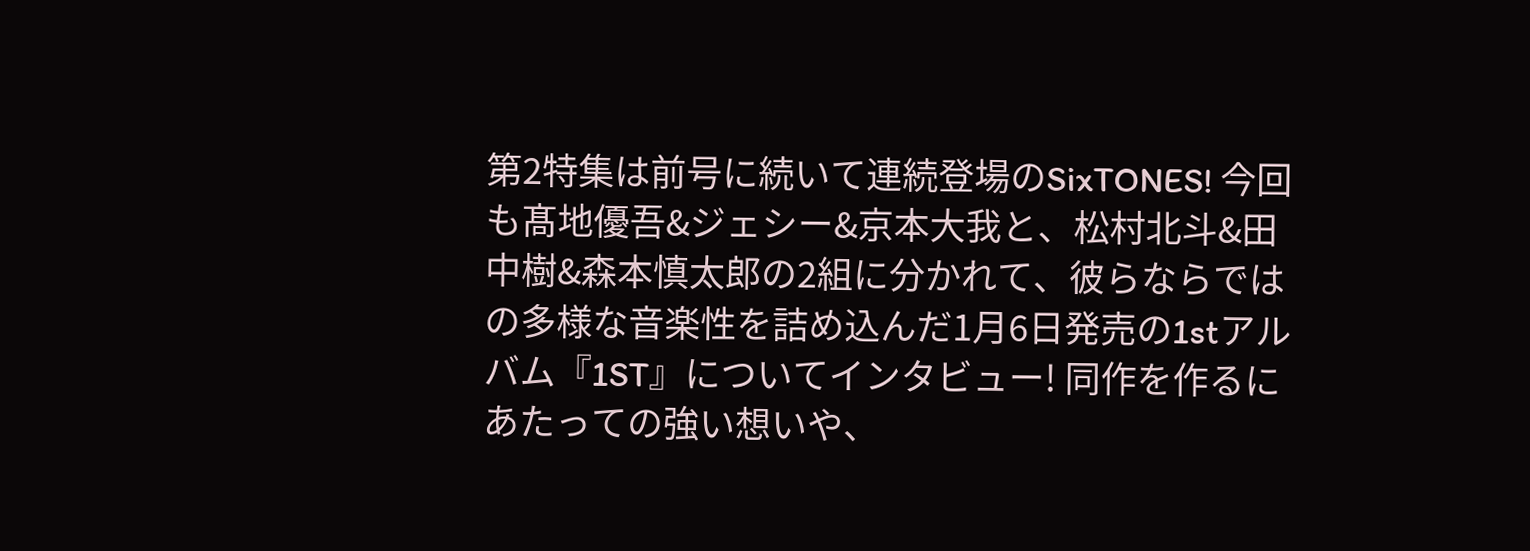第2特集は前号に続いて連続登場のSixTONES! 今回も髙地優吾&ジェシー&京本大我と、松村北斗&田中樹&森本慎太郎の2組に分かれて、彼らならではの多様な音楽性を詰め込んだ1月6日発売の1stアルバム『1ST』についてインタビュー! 同作を作るにあたっての強い想いや、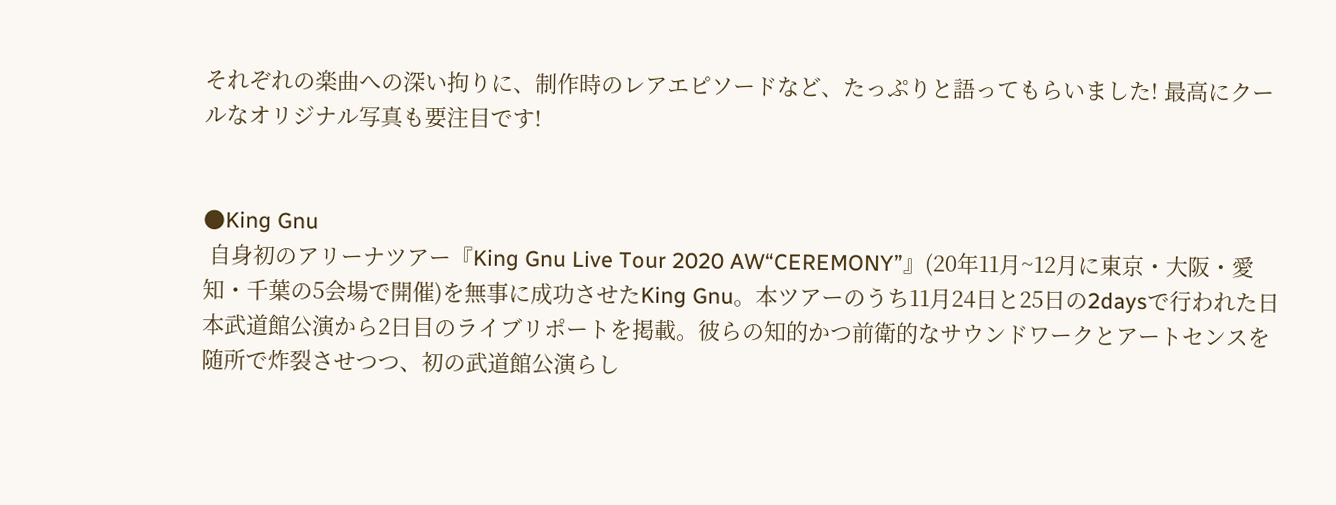それぞれの楽曲への深い拘りに、制作時のレアエピソードなど、たっぷりと語ってもらいました! 最高にクールなオリジナル写真も要注目です!


●King Gnu
 自身初のアリーナツアー『King Gnu Live Tour 2020 AW“CEREMONY”』(20年11月~12月に東京・大阪・愛知・千葉の5会場で開催)を無事に成功させたKing Gnu。本ツアーのうち11月24日と25日の2daysで行われた日本武道館公演から2日目のライブリポートを掲載。彼らの知的かつ前衛的なサウンドワークとアートセンスを随所で炸裂させつつ、初の武道館公演らし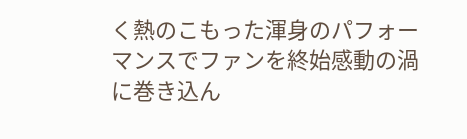く熱のこもった渾身のパフォーマンスでファンを終始感動の渦に巻き込ん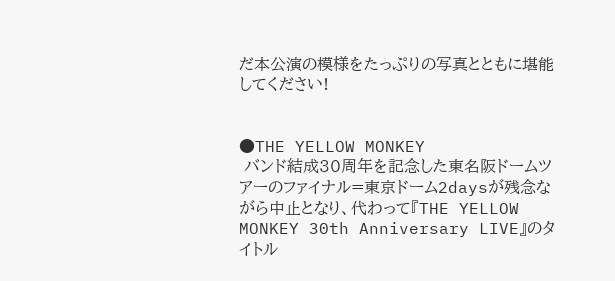だ本公演の模様をたっぷりの写真とともに堪能してください!


●THE YELLOW MONKEY
 バンド結成30周年を記念した東名阪ドームツアーのファイナル=東京ドーム2daysが残念ながら中止となり、代わって『THE YELLOW MONKEY 30th Anniversary LIVE』のタイトル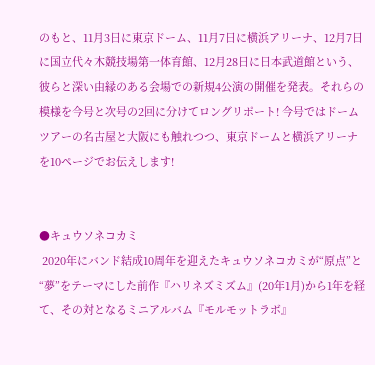のもと、11月3日に東京ドーム、11月7日に横浜アリーナ、12月7日に国立代々木競技場第一体育館、12月28日に日本武道館という、彼らと深い由縁のある会場での新規4公演の開催を発表。それらの模様を今号と次号の2回に分けてロングリポート! 今号ではドームツアーの名古屋と大阪にも触れつつ、東京ドームと横浜アリーナを10ページでお伝えします!


●キュウソネコカミ
 2020年にバンド結成10周年を迎えたキュウソネコカミが“原点”と“夢”をテーマにした前作『ハリネズミズム』(20年1月)から1年を経て、その対となるミニアルバム『モルモットラボ』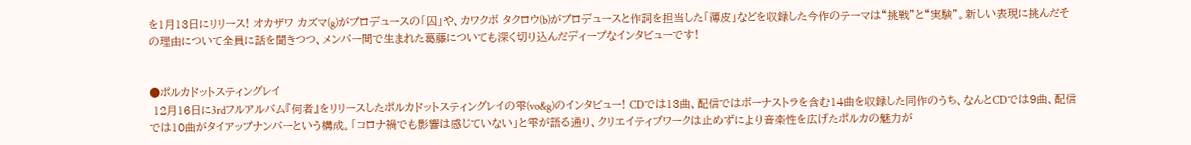を1月13日にリリース! オカザワ カズマ(g)がプロデュースの「囚」や、カワクボ タクロウ(b)がプロデュースと作詞を担当した「薄皮」などを収録した今作のテーマは“挑戦”と“実験”。新しい表現に挑んだその理由について全員に話を聞きつつ、メンバー間で生まれた葛藤についても深く切り込んだディープなインタビューです!


●ポルカドットスティングレイ
 12月16日に3rdフルアルバム『何者』をリリースしたポルカドットスティングレイの雫(vo&g)のインタビュー! CDでは13曲、配信ではボーナストラを含む14曲を収録した同作のうち、なんとCDでは9曲、配信では10曲がタイアップナンバーという構成。「コロナ禍でも影響は感じていない」と雫が語る通り、クリエイティブワークは止めずにより音楽性を広げたポルカの魅力が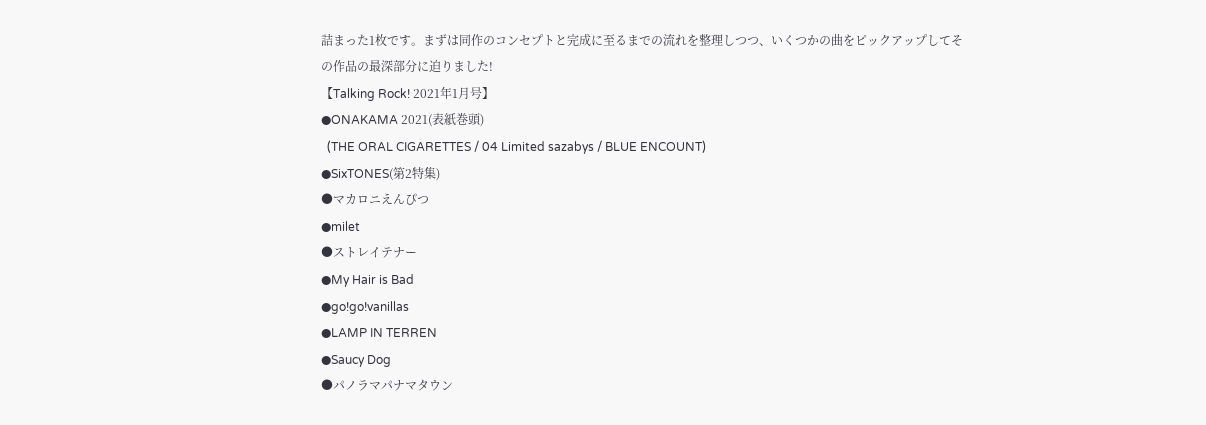詰まった1枚です。まずは同作のコンセプトと完成に至るまでの流れを整理しつつ、いくつかの曲をピックアップしてその作品の最深部分に迫りました!
【Talking Rock! 2021年1月号】
●ONAKAMA 2021(表紙巻頭)
  (THE ORAL CIGARETTES / 04 Limited sazabys / BLUE ENCOUNT)
●SixTONES(第2特集)
●マカロニえんぴつ
●milet
●ストレイテナー
●My Hair is Bad
●go!go!vanillas
●LAMP IN TERREN
●Saucy Dog
●パノラマパナマタウン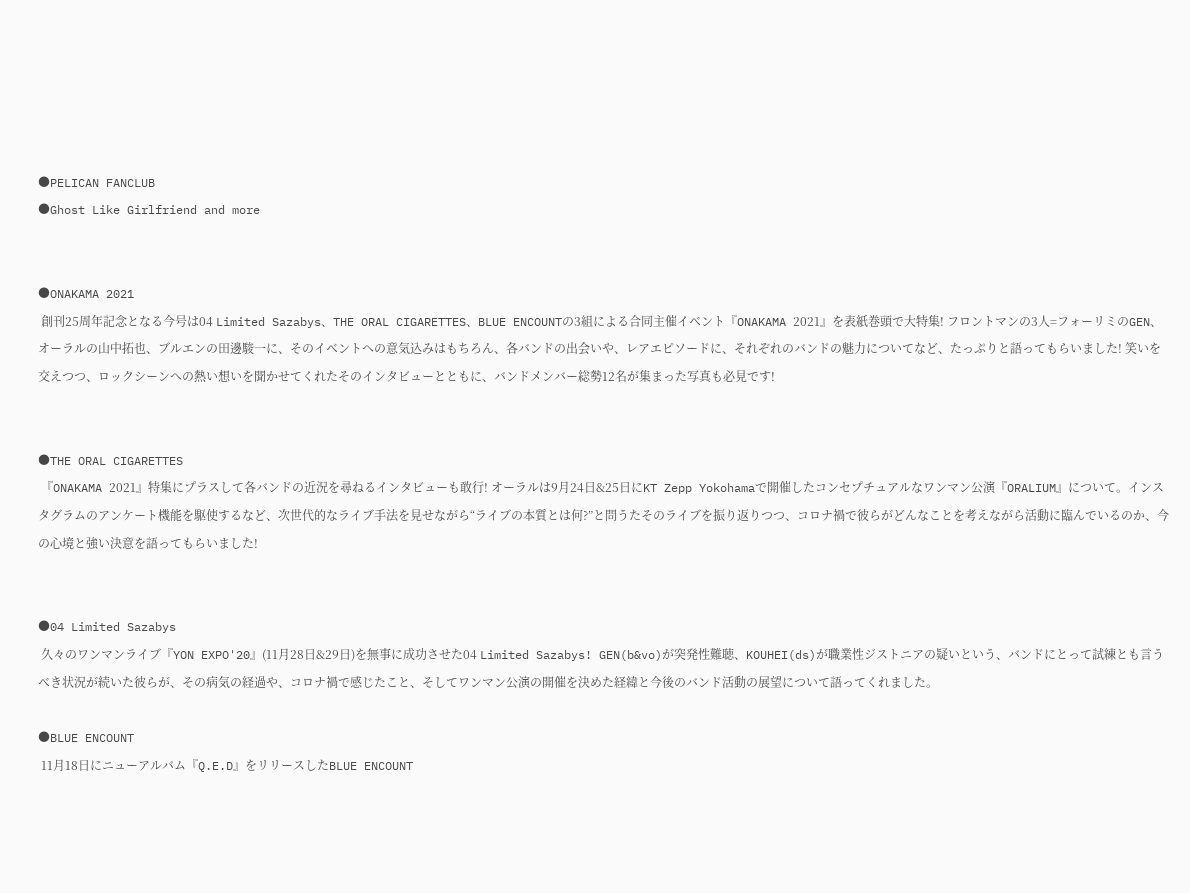●PELICAN FANCLUB
●Ghost Like Girlfriend and more


●ONAKAMA 2021
 創刊25周年記念となる今号は04 Limited Sazabys、THE ORAL CIGARETTES、BLUE ENCOUNTの3組による合同主催イベント『ONAKAMA 2021』を表紙巻頭で大特集! フロントマンの3人=フォーリミのGEN、オーラルの山中拓也、ブルエンの田邊駿一に、そのイベントへの意気込みはもちろん、各バンドの出会いや、レアエピソードに、それぞれのバンドの魅力についてなど、たっぷりと語ってもらいました! 笑いを交えつつ、ロックシーンへの熱い想いを聞かせてくれたそのインタビューとともに、バンドメンバー総勢12名が集まった写真も必見です!


●THE ORAL CIGARETTES
 『ONAKAMA 2021』特集にプラスして各バンドの近況を尋ねるインタビューも敢行! オーラルは9月24日&25日にKT Zepp Yokohamaで開催したコンセプチュアルなワンマン公演『ORALIUM』について。インスタグラムのアンケート機能を駆使するなど、次世代的なライブ手法を見せながら“ライブの本質とは何?”と問うたそのライブを振り返りつつ、コロナ禍で彼らがどんなことを考えながら活動に臨んでいるのか、今の心境と強い決意を語ってもらいました!


●04 Limited Sazabys
 久々のワンマンライブ『YON EXPO'20』(11月28日&29日)を無事に成功させた04 Limited Sazabys! GEN(b&vo)が突発性難聴、KOUHEI(ds)が職業性ジストニアの疑いという、バンドにとって試練とも言うべき状況が続いた彼らが、その病気の経過や、コロナ禍で感じたこと、そしてワンマン公演の開催を決めた経緯と今後のバンド活動の展望について語ってくれました。

●BLUE ENCOUNT
 11月18日にニューアルバム『Q.E.D』をリリースしたBLUE ENCOUNT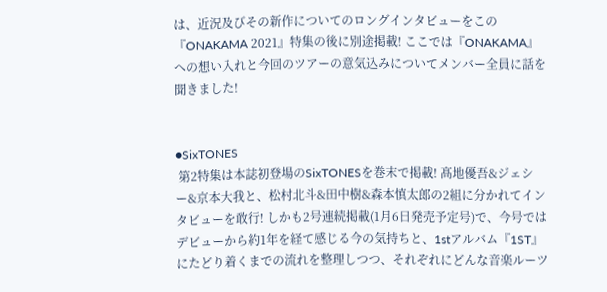は、近況及びその新作についてのロングインタビューをこの『ONAKAMA 2021』特集の後に別途掲載! ここでは『ONAKAMA』への想い入れと今回のツアーの意気込みについてメンバー全員に話を聞きました!


●SixTONES
 第2特集は本誌初登場のSixTONESを巻末で掲載! 髙地優吾&ジェシー&京本大我と、松村北斗&田中樹&森本慎太郎の2組に分かれてインタビューを敢行! しかも2号連続掲載(1月6日発売予定号)で、今号ではデビューから約1年を経て感じる今の気持ちと、1stアルバム『1ST』にたどり着くまでの流れを整理しつつ、それぞれにどんな音楽ルーツ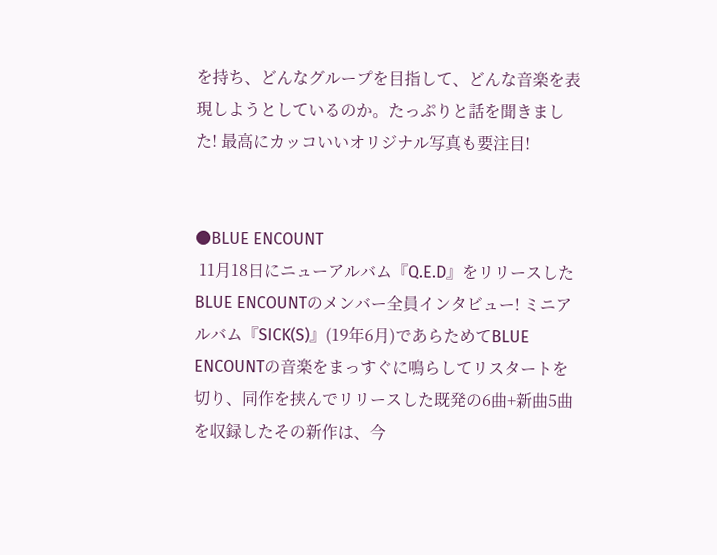を持ち、どんなグループを目指して、どんな音楽を表現しようとしているのか。たっぷりと話を聞きました! 最高にカッコいいオリジナル写真も要注目!


●BLUE ENCOUNT
 11月18日にニューアルバム『Q.E.D』をリリースしたBLUE ENCOUNTのメンバー全員インタビュー! ミニアルバム『SICK(S)』(19年6月)であらためてBLUE ENCOUNTの音楽をまっすぐに鳴らしてリスタートを切り、同作を挟んでリリースした既発の6曲+新曲5曲を収録したその新作は、今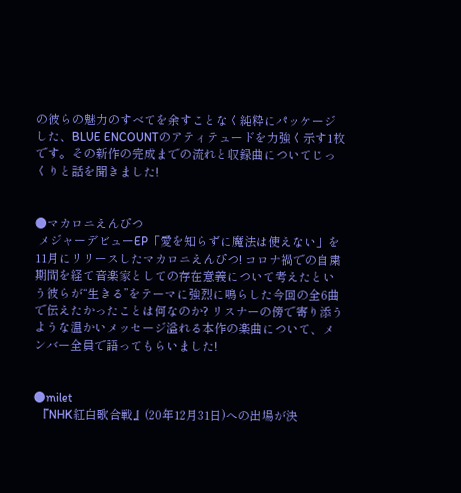の彼らの魅力のすべてを余すことなく純粋にパッケージした、BLUE ENCOUNTのアティテュードを力強く示す1枚です。その新作の完成までの流れと収録曲についてじっくりと話を聞きました!


●マカロニえんぴつ
 メジャーデビューEP「愛を知らずに魔法は使えない」を11月にリリースしたマカロニえんぴつ! コロナ禍での自粛期間を経て音楽家としての存在意義について考えたという彼らが“生きる”をテーマに強烈に鳴らした今回の全6曲で伝えたかったことは何なのか? リスナーの傍で寄り添うような温かいメッセージ溢れる本作の楽曲について、メンバー全員で語ってもらいました!


●milet
 『NHK紅白歌合戦』(20年12月31日)への出場が決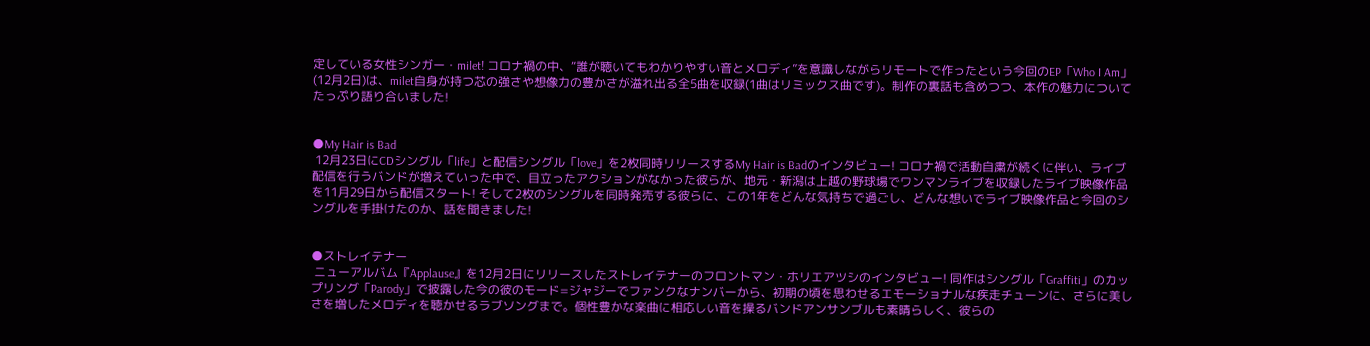定している女性シンガー・milet! コロナ禍の中、“誰が聴いてもわかりやすい音とメロディ”を意識しながらリモートで作ったという今回のEP「Who I Am」(12月2日)は、milet自身が持つ芯の強さや想像力の豊かさが溢れ出る全5曲を収録(1曲はリミックス曲です)。制作の裏話も含めつつ、本作の魅力についてたっぷり語り合いました!


●My Hair is Bad
 12月23日にCDシングル「life」と配信シングル「love」を2枚同時リリースするMy Hair is Badのインタビュー! コロナ禍で活動自粛が続くに伴い、ライブ配信を行うバンドが増えていった中で、目立ったアクションがなかった彼らが、地元・新潟は上越の野球場でワンマンライブを収録したライブ映像作品を11月29日から配信スタート! そして2枚のシングルを同時発売する彼らに、この1年をどんな気持ちで過ごし、どんな想いでライブ映像作品と今回のシングルを手掛けたのか、話を聞きました!


●ストレイテナー
 ニューアルバム『Applause』を12月2日にリリースしたストレイテナーのフロントマン・ホリエアツシのインタビュー! 同作はシングル「Graffiti」のカップリング「Parody」で披露した今の彼のモード=ジャジーでファンクなナンバーから、初期の頃を思わせるエモーショナルな疾走チューンに、さらに美しさを増したメロディを聴かせるラブソングまで。個性豊かな楽曲に相応しい音を操るバンドアンサンブルも素晴らしく、彼らの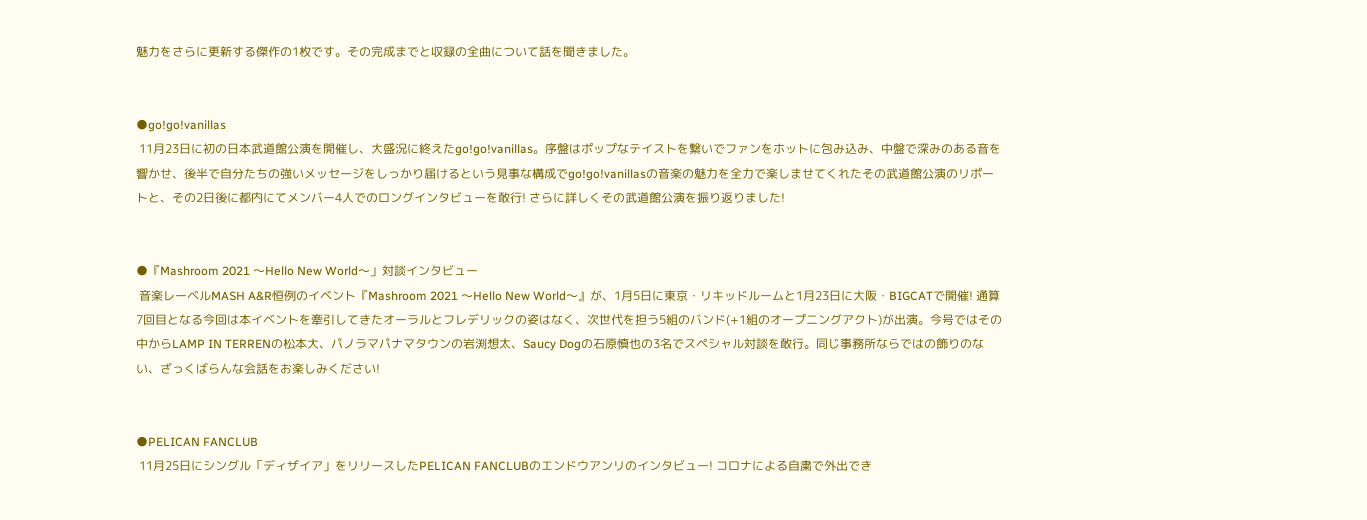魅力をさらに更新する傑作の1枚です。その完成までと収録の全曲について話を聞きました。


●go!go!vanillas
 11月23日に初の日本武道館公演を開催し、大盛況に終えたgo!go!vanillas。序盤はポップなテイストを繋いでファンをホットに包み込み、中盤で深みのある音を響かせ、後半で自分たちの強いメッセージをしっかり届けるという見事な構成でgo!go!vanillasの音楽の魅力を全力で楽しませてくれたその武道館公演のリポートと、その2日後に都内にてメンバー4人でのロングインタビューを敢行! さらに詳しくその武道館公演を振り返りました!


●『Mashroom 2021 〜Hello New World〜」対談インタビュー
 音楽レーベルMASH A&R恒例のイベント『Mashroom 2021 〜Hello New World〜』が、1月5日に東京・リキッドルームと1月23日に大阪・BIGCATで開催! 通算7回目となる今回は本イベントを牽引してきたオーラルとフレデリックの姿はなく、次世代を担う5組のバンド(+1組のオープニングアクト)が出演。今号ではその中からLAMP IN TERRENの松本大、パノラマパナマタウンの岩渕想太、Saucy Dogの石原慎也の3名でスペシャル対談を敢行。同じ事務所ならではの飾りのない、ざっくばらんな会話をお楽しみください!


●PELICAN FANCLUB
 11月25日にシングル「ディザイア」をリリースしたPELICAN FANCLUBのエンドウアンリのインタビュー! コロナによる自粛で外出でき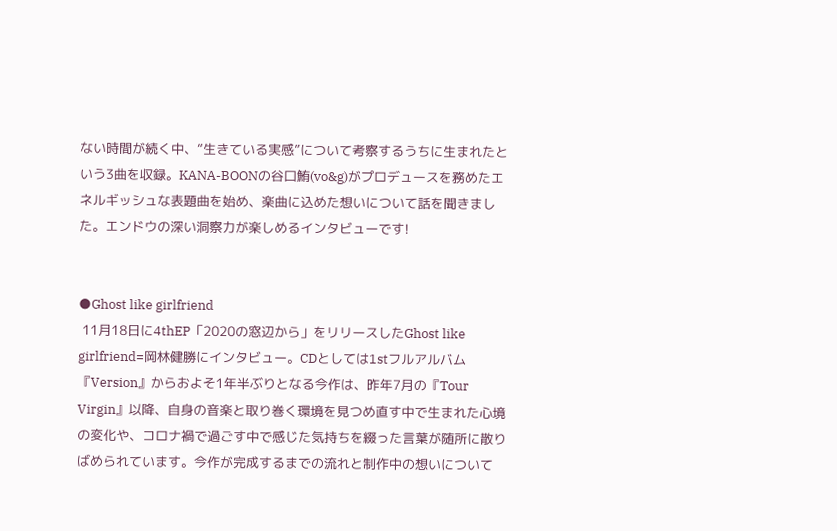ない時間が続く中、“生きている実感”について考察するうちに生まれたという3曲を収録。KANA-BOONの谷口鮪(vo&g)がプロデュースを務めたエネルギッシュな表題曲を始め、楽曲に込めた想いについて話を聞きました。エンドウの深い洞察力が楽しめるインタビューです!


●Ghost like girlfriend
 11月18日に4thEP「2020の窓辺から」をリリースしたGhost like girlfriend=岡林健勝にインタビュー。CDとしては1stフルアルバム『Version』からおよそ1年半ぶりとなる今作は、昨年7月の『Tour Virgin』以降、自身の音楽と取り巻く環境を見つめ直す中で生まれた心境の変化や、コロナ禍で過ごす中で感じた気持ちを綴った言葉が随所に散りばめられています。今作が完成するまでの流れと制作中の想いについて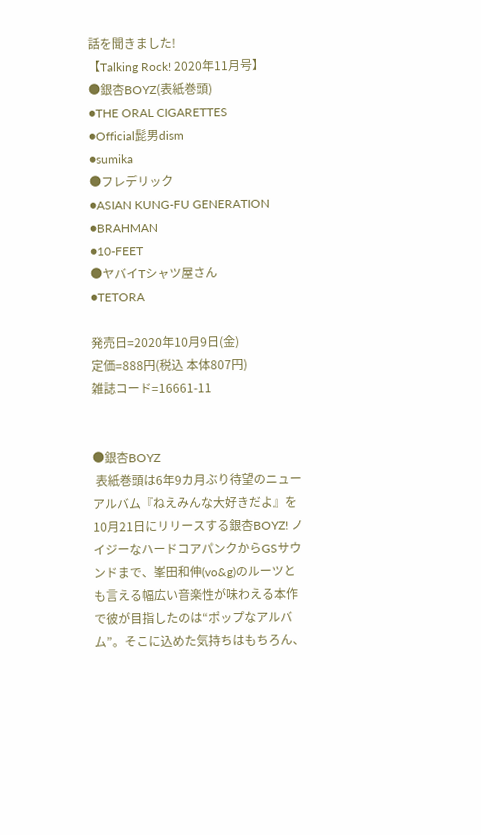話を聞きました!
【Talking Rock! 2020年11月号】
●銀杏BOYZ(表紙巻頭)
●THE ORAL CIGARETTES
●Official髭男dism
●sumika
●フレデリック
●ASIAN KUNG-FU GENERATION
●BRAHMAN
●10-FEET
●ヤバイTシャツ屋さん
●TETORA

発売日=2020年10月9日(金)
定価=888円(税込 本体807円)
雑誌コード=16661-11


●銀杏BOYZ
 表紙巻頭は6年9カ月ぶり待望のニューアルバム『ねえみんな大好きだよ』を10月21日にリリースする銀杏BOYZ! ノイジーなハードコアパンクからGSサウンドまで、峯田和伸(vo&g)のルーツとも言える幅広い音楽性が味わえる本作で彼が目指したのは“ポップなアルバム”。そこに込めた気持ちはもちろん、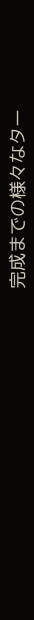完成までの様々なター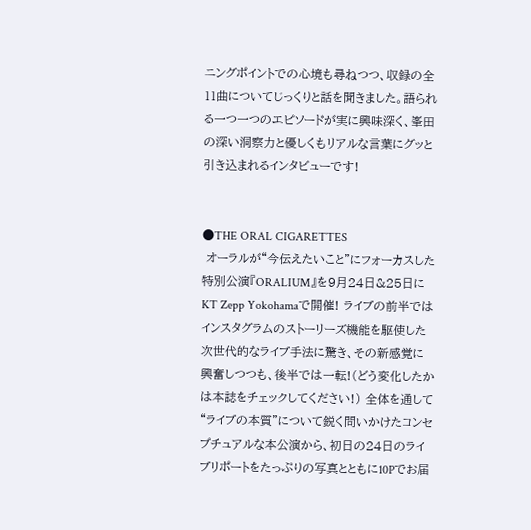ニングポイントでの心境も尋ねつつ、収録の全11曲についてじっくりと話を聞きました。語られる一つ一つのエピソードが実に興味深く、峯田の深い洞察力と優しくもリアルな言葉にグッと引き込まれるインタビューです!


●THE ORAL CIGARETTES
 オーラルが“今伝えたいこと”にフォーカスした特別公演『ORALIUM』を9月24日&25日にKT Zepp Yokohamaで開催! ライブの前半ではインスタグラムのストーリーズ機能を駆使した次世代的なライブ手法に驚き、その新感覚に興奮しつつも、後半では一転!(どう変化したかは本誌をチェックしてください!) 全体を通して“ライブの本質”について鋭く問いかけたコンセプチュアルな本公演から、初日の24日のライブリポートをたっぷりの写真とともに10Pでお届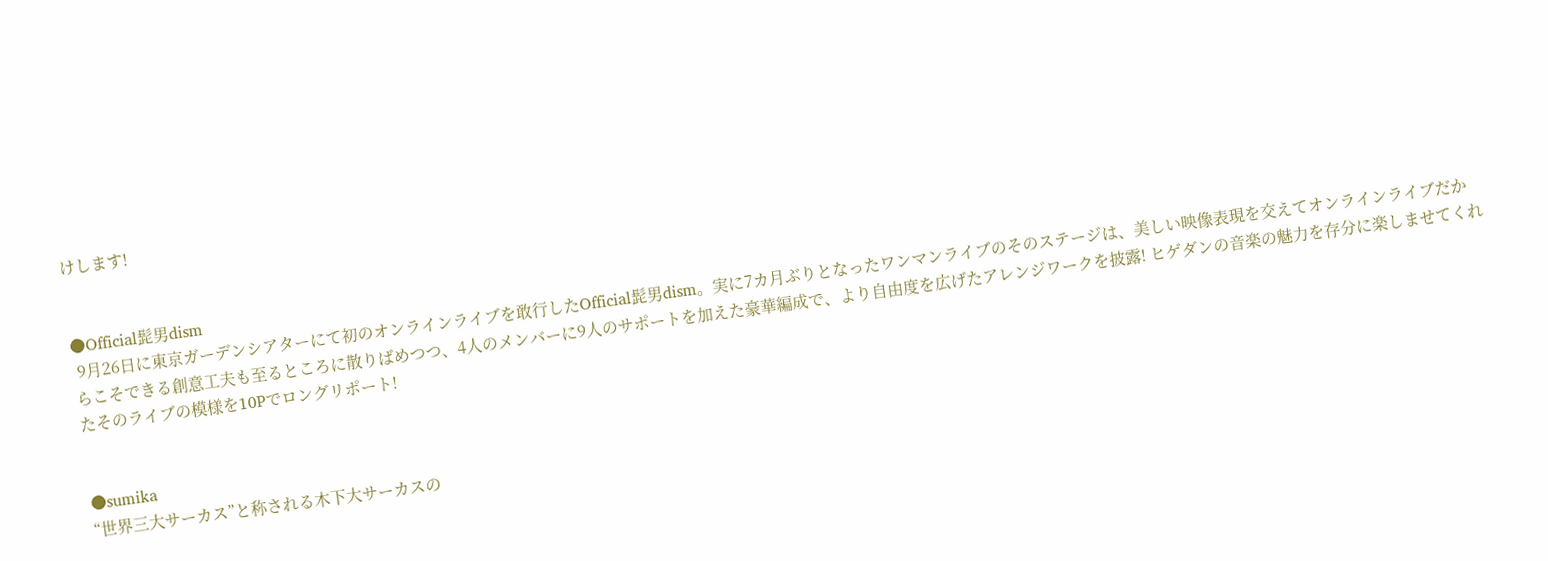けします!


●Official髭男dism
 9月26日に東京ガーデンシアターにて初のオンラインライブを敢行したOfficial髭男dism。実に7カ月ぶりとなったワンマンライブのそのステージは、美しい映像表現を交えてオンラインライブだからこそできる創意工夫も至るところに散りばめつつ、4人のメンバーに9人のサポートを加えた豪華編成で、より自由度を広げたアレンジワークを披露! ヒゲダンの音楽の魅力を存分に楽しませてくれたそのライブの模様を10Pでロングリポート!


●sumika
“世界三大サーカス”と称される木下大サーカスの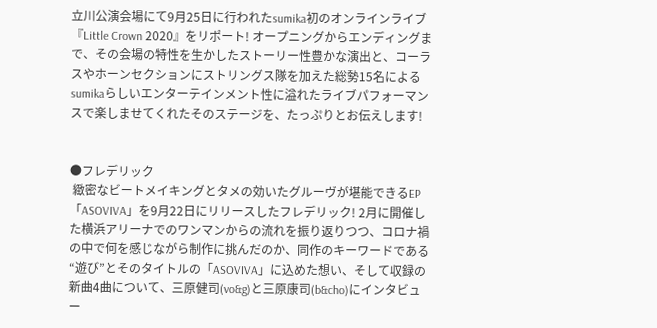立川公演会場にて9月25日に行われたsumika初のオンラインライブ『Little Crown 2020』をリポート! オープニングからエンディングまで、その会場の特性を生かしたストーリー性豊かな演出と、コーラスやホーンセクションにストリングス隊を加えた総勢15名によるsumikaらしいエンターテインメント性に溢れたライブパフォーマンスで楽しませてくれたそのステージを、たっぷりとお伝えします!


●フレデリック
 緻密なビートメイキングとタメの効いたグルーヴが堪能できるEP「ASOVIVA」を9月22日にリリースしたフレデリック! 2月に開催した横浜アリーナでのワンマンからの流れを振り返りつつ、コロナ禍の中で何を感じながら制作に挑んだのか、同作のキーワードである“遊び”とそのタイトルの「ASOVIVA」に込めた想い、そして収録の新曲4曲について、三原健司(vo&g)と三原康司(b&cho)にインタビュー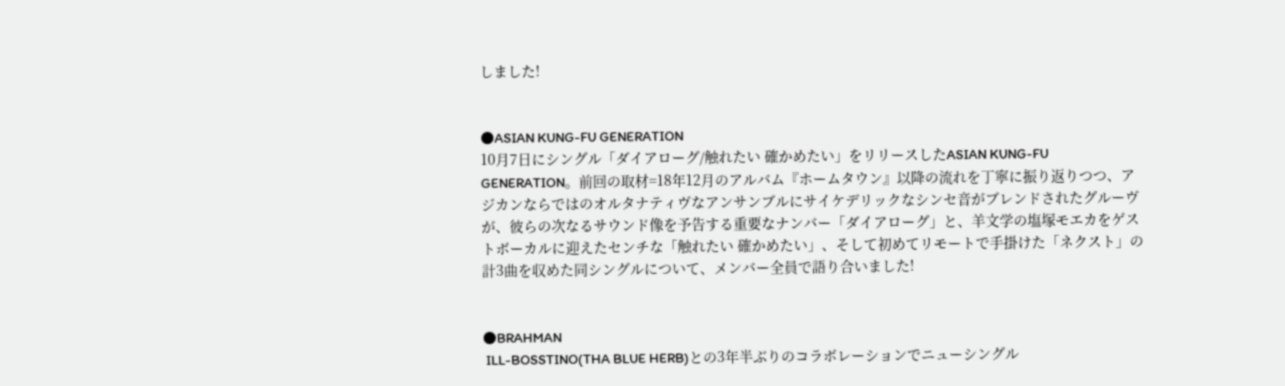しました!


●ASIAN KUNG-FU GENERATION
10月7日にシングル「ダイアローグ/触れたい 確かめたい」をリリースしたASIAN KUNG-FU GENERATION。前回の取材=18年12月のアルバム『ホームタウン』以降の流れを丁寧に振り返りつつ、アジカンならではのオルタナティヴなアンサンブルにサイケデリックなシンセ音がブレンドされたグルーヴが、彼らの次なるサウンド像を予告する重要なナンバー「ダイアローグ」と、羊文学の塩塚モエカをゲストボーカルに迎えたセンチな「触れたい 確かめたい」、そして初めてリモートで手掛けた「ネクスト」の計3曲を収めた同シングルについて、メンバー全員で語り合いました!


●BRAHMAN
 ILL-BOSSTINO(THA BLUE HERB)との3年半ぶりのコラボレーションでニューシングル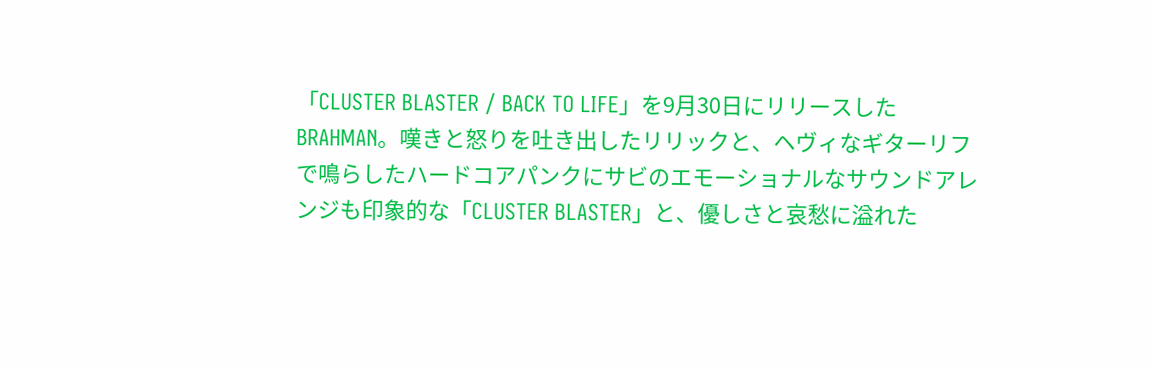「CLUSTER BLASTER / BACK TO LIFE」を9月30日にリリースしたBRAHMAN。嘆きと怒りを吐き出したリリックと、ヘヴィなギターリフで鳴らしたハードコアパンクにサビのエモーショナルなサウンドアレンジも印象的な「CLUSTER BLASTER」と、優しさと哀愁に溢れた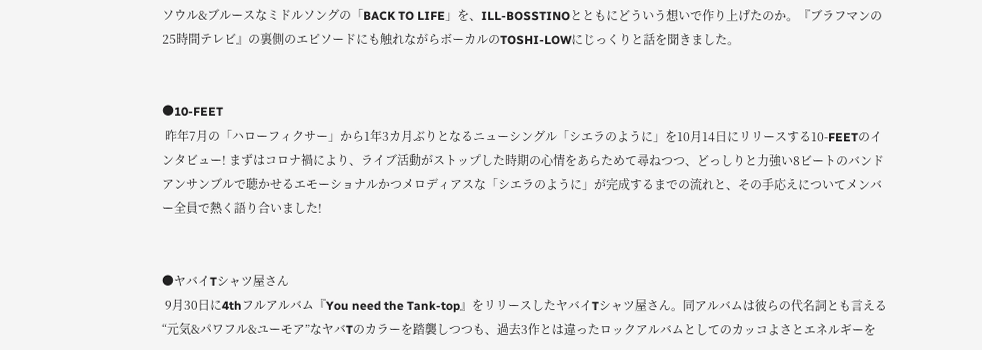ソウル&ブルースなミドルソングの「BACK TO LIFE」を、ILL-BOSSTINOとともにどういう想いで作り上げたのか。『ブラフマンの25時間テレビ』の裏側のエピソードにも触れながらボーカルのTOSHI-LOWにじっくりと話を聞きました。


●10-FEET
 昨年7月の「ハローフィクサー」から1年3カ月ぶりとなるニューシングル「シエラのように」を10月14日にリリースする10-FEETのインタビュー! まずはコロナ禍により、ライブ活動がストップした時期の心情をあらためて尋ねつつ、どっしりと力強い8ビートのバンドアンサンブルで聴かせるエモーショナルかつメロディアスな「シエラのように」が完成するまでの流れと、その手応えについてメンバー全員で熱く語り合いました!


●ヤバイTシャツ屋さん
 9月30日に4thフルアルバム『You need the Tank-top』をリリースしたヤバイTシャツ屋さん。同アルバムは彼らの代名詞とも言える“元気&パワフル&ユーモア”なヤバTのカラーを踏襲しつつも、過去3作とは違ったロックアルバムとしてのカッコよさとエネルギーを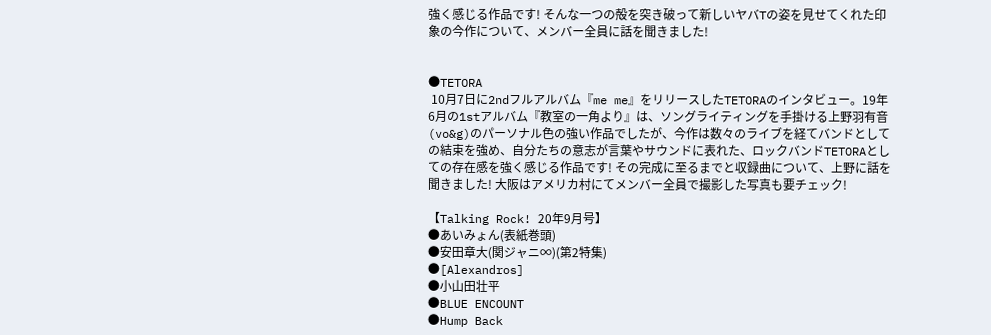強く感じる作品です! そんな一つの殻を突き破って新しいヤバTの姿を見せてくれた印象の今作について、メンバー全員に話を聞きました!


●TETORA
 10月7日に2ndフルアルバム『me me』をリリースしたTETORAのインタビュー。19年6月の1stアルバム『教室の一角より』は、ソングライティングを手掛ける上野羽有音(vo&g)のパーソナル色の強い作品でしたが、今作は数々のライブを経てバンドとしての結束を強め、自分たちの意志が言葉やサウンドに表れた、ロックバンドTETORAとしての存在感を強く感じる作品です! その完成に至るまでと収録曲について、上野に話を聞きました! 大阪はアメリカ村にてメンバー全員で撮影した写真も要チェック!

【Talking Rock! 20年9月号】
●あいみょん(表紙巻頭)
●安田章大(関ジャニ∞)(第2特集)
●[Alexandros]
●小山田壮平
●BLUE ENCOUNT
●Hump Back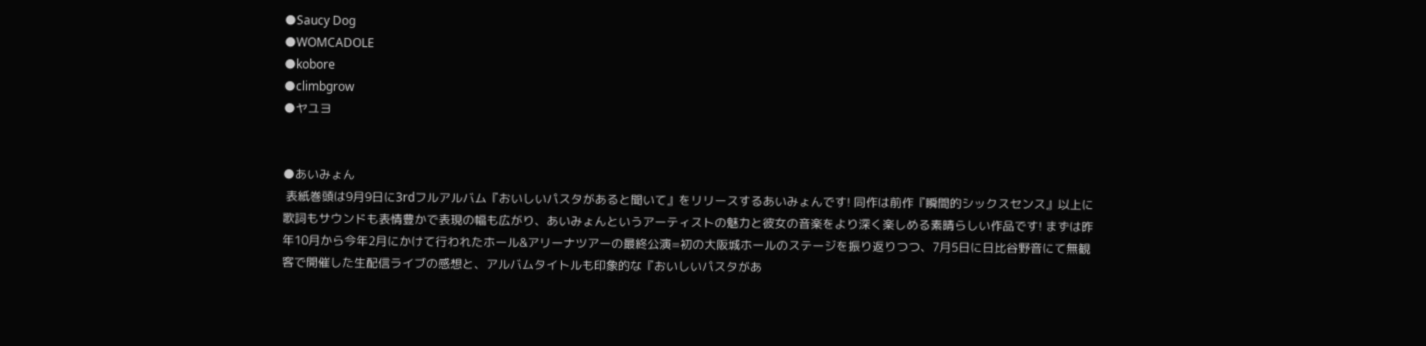●Saucy Dog
●WOMCADOLE
●kobore
●climbgrow
●ヤユヨ


●あいみょん
 表紙巻頭は9月9日に3rdフルアルバム『おいしいパスタがあると聞いて』をリリースするあいみょんです! 同作は前作『瞬間的シックスセンス』以上に歌詞もサウンドも表情豊かで表現の幅も広がり、あいみょんというアーティストの魅力と彼女の音楽をより深く楽しめる素晴らしい作品です! まずは昨年10月から今年2月にかけて行われたホール&アリーナツアーの最終公演=初の大阪城ホールのステージを振り返りつつ、7月5日に日比谷野音にて無観客で開催した生配信ライブの感想と、アルバムタイトルも印象的な『おいしいパスタがあ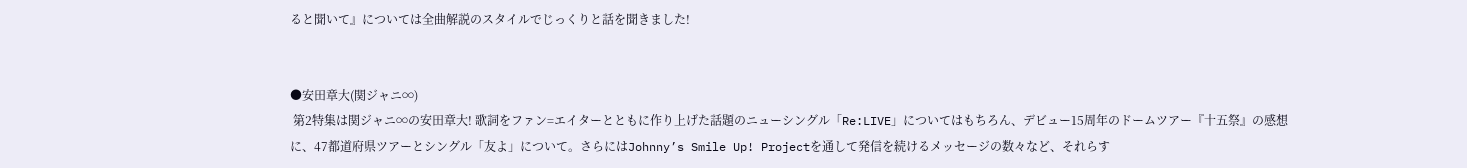ると聞いて』については全曲解説のスタイルでじっくりと話を聞きました!


●安田章大(関ジャニ∞)
 第2特集は関ジャニ∞の安田章大! 歌詞をファン=エイターとともに作り上げた話題のニューシングル「Re:LIVE」についてはもちろん、デビュー15周年のドームツアー『十五祭』の感想に、47都道府県ツアーとシングル「友よ」について。さらにはJohnny’s Smile Up! Projectを通して発信を続けるメッセージの数々など、それらす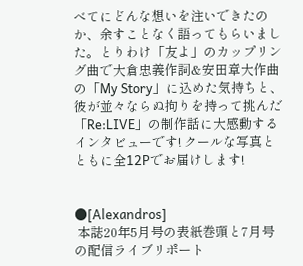べてにどんな想いを注いできたのか、余すことなく語ってもらいました。とりわけ「友よ」のカップリング曲で大倉忠義作詞&安田章大作曲の「My Story」に込めた気持ちと、彼が並々ならぬ拘りを持って挑んだ「Re:LIVE」の制作話に大感動するインタビューです! クールな写真とともに全12Pでお届けします!


●[Alexandros]
 本誌20年5月号の表紙巻頭と7月号の配信ライブリポート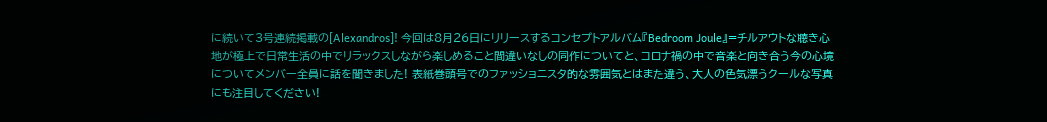に続いて3号連続掲載の[Alexandros]! 今回は8月26日にリリースするコンセプトアルバム『Bedroom Joule』=チルアウトな聴き心地が極上で日常生活の中でリラックスしながら楽しめること間違いなしの同作についてと、コロナ禍の中で音楽と向き合う今の心境についてメンバー全員に話を聞きました! 表紙巻頭号でのファッショニスタ的な雰囲気とはまた違う、大人の色気漂うクールな写真にも注目してください!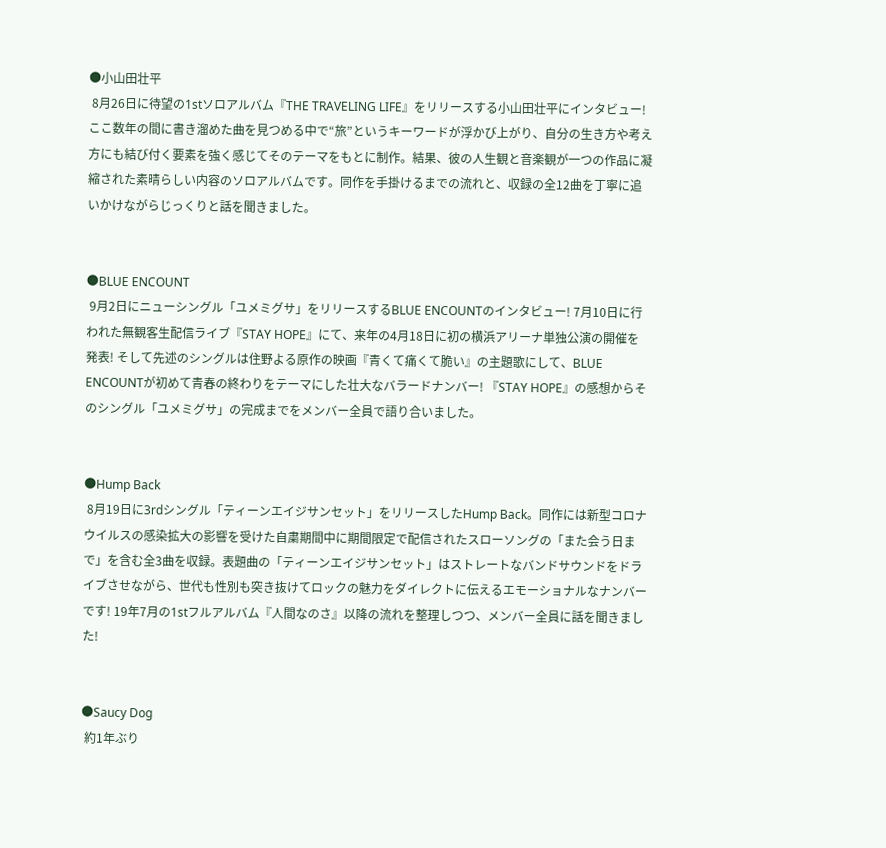●小山田壮平
 8月26日に待望の1stソロアルバム『THE TRAVELING LIFE』をリリースする小山田壮平にインタビュー! ここ数年の間に書き溜めた曲を見つめる中で“旅”というキーワードが浮かび上がり、自分の生き方や考え方にも結び付く要素を強く感じてそのテーマをもとに制作。結果、彼の人生観と音楽観が一つの作品に凝縮された素晴らしい内容のソロアルバムです。同作を手掛けるまでの流れと、収録の全12曲を丁寧に追いかけながらじっくりと話を聞きました。


●BLUE ENCOUNT
 9月2日にニューシングル「ユメミグサ」をリリースするBLUE ENCOUNTのインタビュー! 7月10日に行われた無観客生配信ライブ『STAY HOPE』にて、来年の4月18日に初の横浜アリーナ単独公演の開催を発表! そして先述のシングルは住野よる原作の映画『青くて痛くて脆い』の主題歌にして、BLUE ENCOUNTが初めて青春の終わりをテーマにした壮大なバラードナンバー! 『STAY HOPE』の感想からそのシングル「ユメミグサ」の完成までをメンバー全員で語り合いました。


●Hump Back
 8月19日に3rdシングル「ティーンエイジサンセット」をリリースしたHump Back。同作には新型コロナウイルスの感染拡大の影響を受けた自粛期間中に期間限定で配信されたスローソングの「また会う日まで」を含む全3曲を収録。表題曲の「ティーンエイジサンセット」はストレートなバンドサウンドをドライブさせながら、世代も性別も突き抜けてロックの魅力をダイレクトに伝えるエモーショナルなナンバーです! 19年7月の1stフルアルバム『人間なのさ』以降の流れを整理しつつ、メンバー全員に話を聞きました!


●Saucy Dog
 約1年ぶり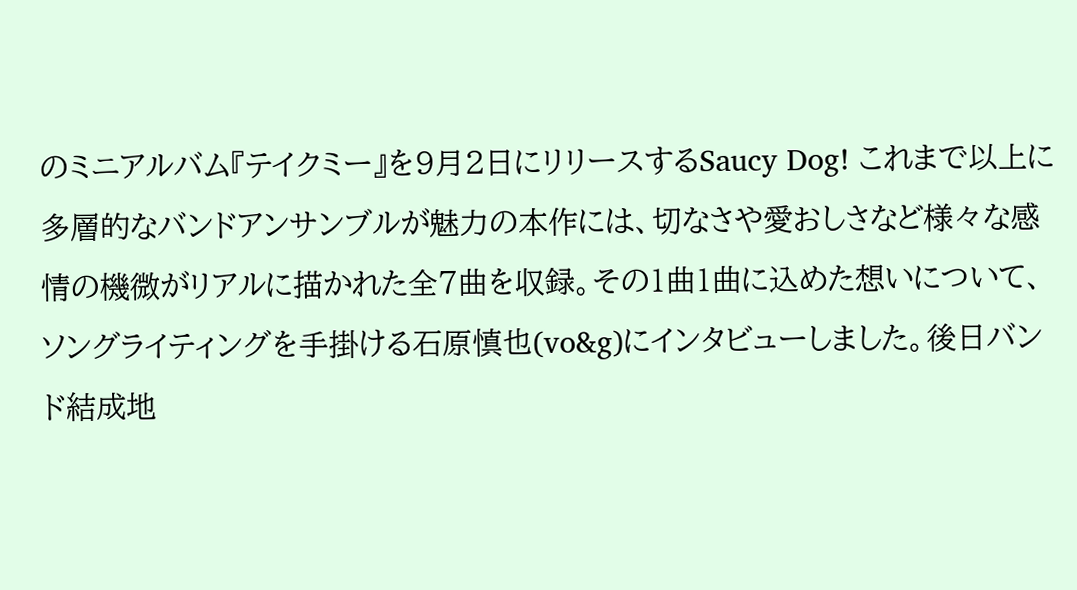のミニアルバム『テイクミー』を9月2日にリリースするSaucy Dog! これまで以上に多層的なバンドアンサンブルが魅力の本作には、切なさや愛おしさなど様々な感情の機微がリアルに描かれた全7曲を収録。その1曲1曲に込めた想いについて、ソングライティングを手掛ける石原慎也(vo&g)にインタビューしました。後日バンド結成地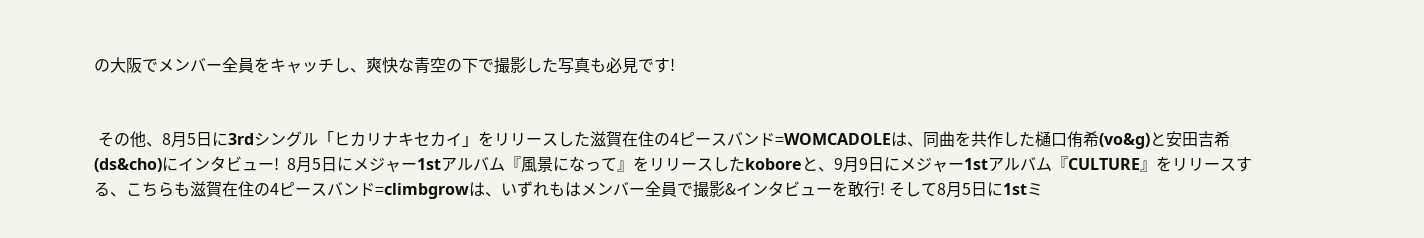の大阪でメンバー全員をキャッチし、爽快な青空の下で撮影した写真も必見です!


 その他、8月5日に3rdシングル「ヒカリナキセカイ」をリリースした滋賀在住の4ピースバンド=WOMCADOLEは、同曲を共作した樋口侑希(vo&g)と安田吉希(ds&cho)にインタビュー!  8月5日にメジャー1stアルバム『風景になって』をリリースしたkoboreと、9月9日にメジャー1stアルバム『CULTURE』をリリースする、こちらも滋賀在住の4ピースバンド=climbgrowは、いずれもはメンバー全員で撮影&インタビューを敢行! そして8月5日に1stミ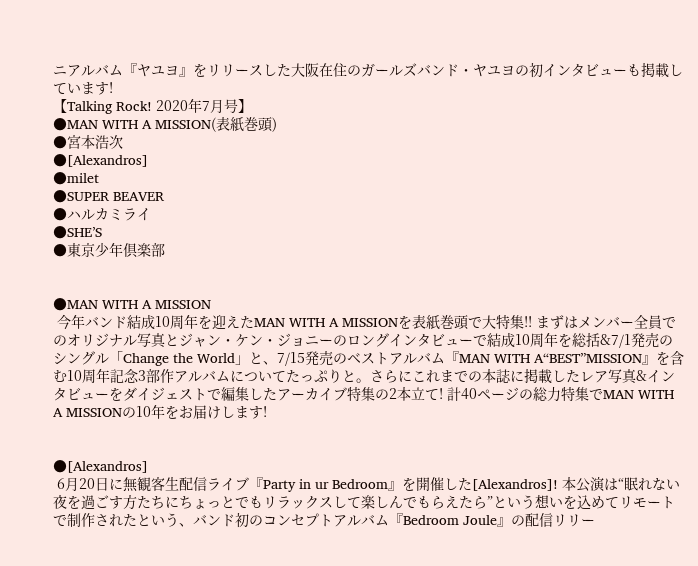ニアルバム『ヤユヨ』をリリースした大阪在住のガールズバンド・ヤユヨの初インタビューも掲載しています!
【Talking Rock! 2020年7月号】
●MAN WITH A MISSION(表紙巻頭)
●宮本浩次
●[Alexandros]
●milet
●SUPER BEAVER
●ハルカミライ
●SHE’S
●東京少年倶楽部


●MAN WITH A MISSION
 今年バンド結成10周年を迎えたMAN WITH A MISSIONを表紙巻頭で大特集!! まずはメンバー全員でのオリジナル写真とジャン・ケン・ジョニーのロングインタビューで結成10周年を総括&7/1発売のシングル「Change the World」と、7/15発売のベストアルバム『MAN WITH A“BEST”MISSION』を含む10周年記念3部作アルバムについてたっぷりと。さらにこれまでの本誌に掲載したレア写真&インタビューをダイジェストで編集したアーカイブ特集の2本立て! 計40ページの総力特集でMAN WITH A MISSIONの10年をお届けします!


●[Alexandros]
 6月20日に無観客生配信ライブ『Party in ur Bedroom』を開催した[Alexandros]! 本公演は“眠れない夜を過ごす方たちにちょっとでもリラックスして楽しんでもらえたら”という想いを込めてリモートで制作されたという、バンド初のコンセプトアルバム『Bedroom Joule』の配信リリー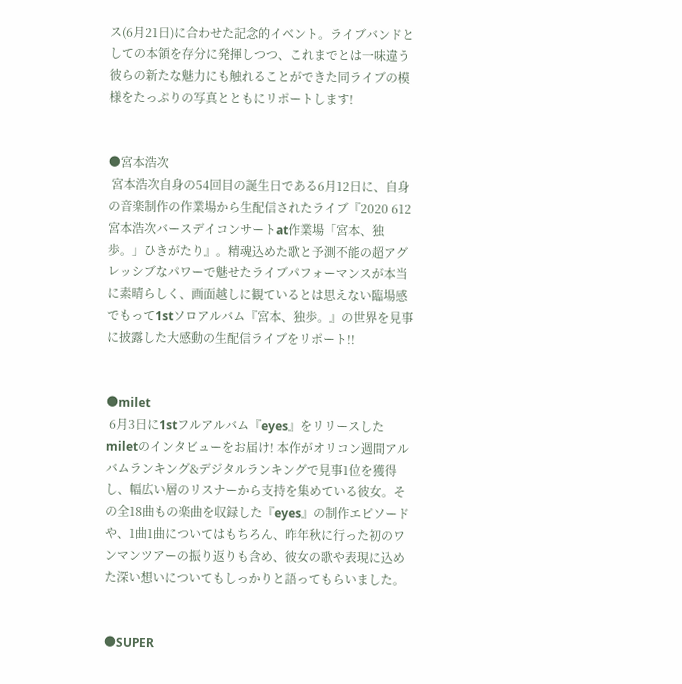ス(6月21日)に合わせた記念的イベント。ライブバンドとしての本領を存分に発揮しつつ、これまでとは一味違う彼らの新たな魅力にも触れることができた同ライブの模様をたっぷりの写真とともにリポートします!


●宮本浩次
 宮本浩次自身の54回目の誕生日である6月12日に、自身の音楽制作の作業場から生配信されたライブ『2020 612 宮本浩次バースデイコンサートat作業場「宮本、独歩。」ひきがたり』。精魂込めた歌と予測不能の超アグレッシブなパワーで魅せたライブパフォーマンスが本当に素晴らしく、画面越しに観ているとは思えない臨場感でもって1stソロアルバム『宮本、独歩。』の世界を見事に披露した大感動の生配信ライブをリポート!!


●milet
 6月3日に1stフルアルバム『eyes』をリリースしたmiletのインタビューをお届け! 本作がオリコン週間アルバムランキング&デジタルランキングで見事1位を獲得し、幅広い層のリスナーから支持を集めている彼女。その全18曲もの楽曲を収録した『eyes』の制作エピソードや、1曲1曲についてはもちろん、昨年秋に行った初のワンマンツアーの振り返りも含め、彼女の歌や表現に込めた深い想いについてもしっかりと語ってもらいました。


●SUPER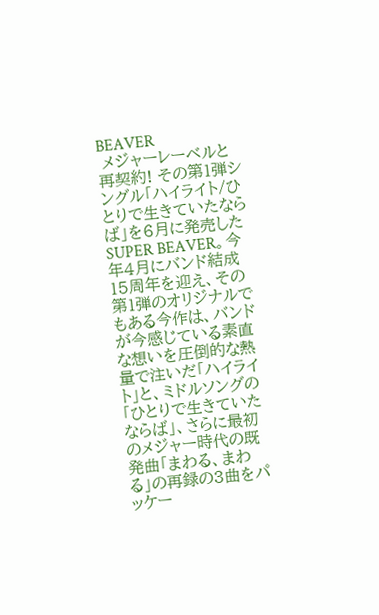BEAVER
 メジャーレーベルと再契約! その第1弾シングル「ハイライト/ひとりで生きていたならば」を6月に発売したSUPER BEAVER。今年4月にバンド結成15周年を迎え、その第1弾のオリジナルでもある今作は、バンドが今感じている素直な想いを圧倒的な熱量で注いだ「ハイライト」と、ミドルソングの「ひとりで生きていたならば」、さらに最初のメジャー時代の既発曲「まわる、まわる」の再録の3曲をパッケー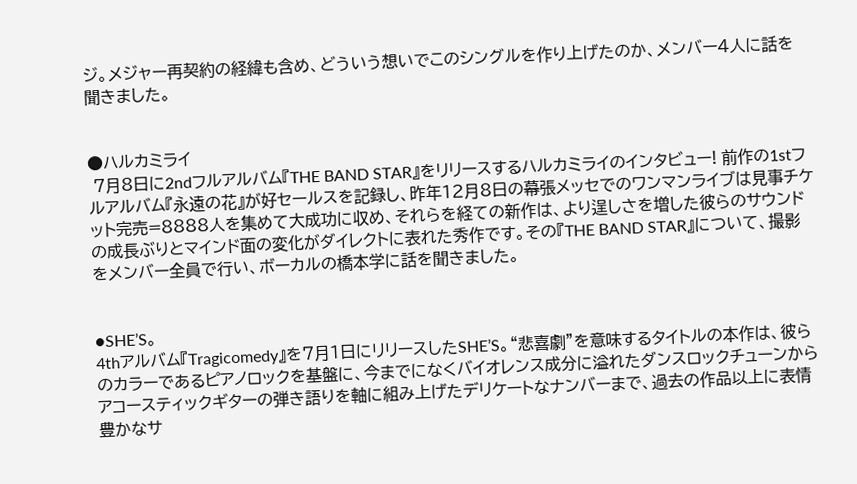ジ。メジャー再契約の経緯も含め、どういう想いでこのシングルを作り上げたのか、メンバー4人に話を聞きました。


●ハルカミライ
 7月8日に2ndフルアルバム『THE BAND STAR』をリリースするハルカミライのインタビュー! 前作の1stフルアルバム『永遠の花』が好セールスを記録し、昨年12月8日の幕張メッセでのワンマンライブは見事チケット完売=8888人を集めて大成功に収め、それらを経ての新作は、より逞しさを増した彼らのサウンドの成長ぶりとマインド面の変化がダイレクトに表れた秀作です。その『THE BAND STAR』について、撮影をメンバー全員で行い、ボーカルの橋本学に話を聞きました。


●SHE’S。
4thアルバム『Tragicomedy』を7月1日にリリースしたSHE’S。“悲喜劇”を意味するタイトルの本作は、彼らのカラーであるピアノロックを基盤に、今までになくバイオレンス成分に溢れたダンスロックチューンからアコースティックギターの弾き語りを軸に組み上げたデリケートなナンバーまで、過去の作品以上に表情豊かなサ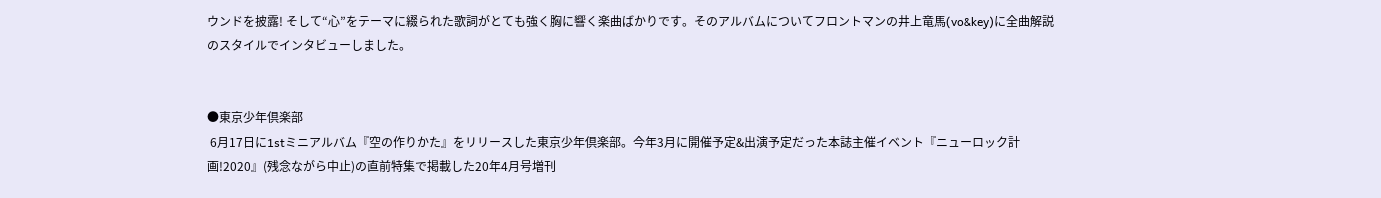ウンドを披露! そして“心”をテーマに綴られた歌詞がとても強く胸に響く楽曲ばかりです。そのアルバムについてフロントマンの井上竜馬(vo&key)に全曲解説のスタイルでインタビューしました。


●東京少年倶楽部
 6月17日に1stミニアルバム『空の作りかた』をリリースした東京少年倶楽部。今年3月に開催予定&出演予定だった本誌主催イベント『ニューロック計画!2020』(残念ながら中止)の直前特集で掲載した20年4月号増刊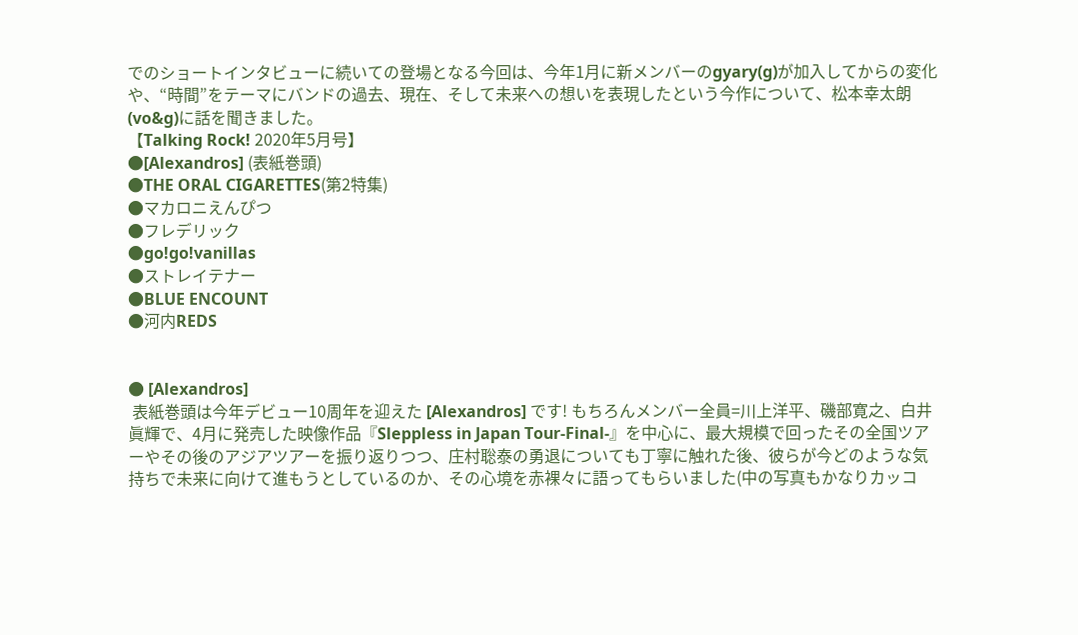でのショートインタビューに続いての登場となる今回は、今年1月に新メンバーのgyary(g)が加入してからの変化や、“時間”をテーマにバンドの過去、現在、そして未来への想いを表現したという今作について、松本幸太朗(vo&g)に話を聞きました。
【Talking Rock! 2020年5月号】
●[Alexandros] (表紙巻頭)
●THE ORAL CIGARETTES(第2特集)
●マカロニえんぴつ
●フレデリック
●go!go!vanillas
●ストレイテナー
●BLUE ENCOUNT
●河内REDS


● [Alexandros]
 表紙巻頭は今年デビュー10周年を迎えた [Alexandros] です! もちろんメンバー全員=川上洋平、磯部寛之、白井眞輝で、4月に発売した映像作品『Sleppless in Japan Tour-Final-』を中心に、最大規模で回ったその全国ツアーやその後のアジアツアーを振り返りつつ、庄村聡泰の勇退についても丁寧に触れた後、彼らが今どのような気持ちで未来に向けて進もうとしているのか、その心境を赤裸々に語ってもらいました(中の写真もかなりカッコ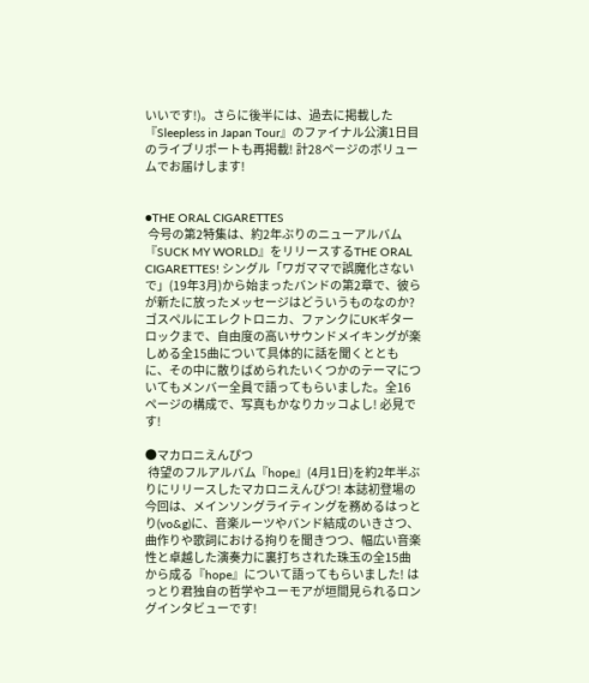いいです!)。さらに後半には、過去に掲載した『Sleepless in Japan Tour』のファイナル公演1日目のライブリポートも再掲載! 計28ページのボリュームでお届けします!


●THE ORAL CIGARETTES
 今号の第2特集は、約2年ぶりのニューアルバム『SUCK MY WORLD』をリリースするTHE ORAL CIGARETTES! シングル「ワガママで誤魔化さないで」(19年3月)から始まったバンドの第2章で、彼らが新たに放ったメッセージはどういうものなのか? ゴスペルにエレクトロニカ、ファンクにUKギターロックまで、自由度の高いサウンドメイキングが楽しめる全15曲について具体的に話を聞くとともに、その中に散りばめられたいくつかのテーマについてもメンバー全員で語ってもらいました。全16ページの構成で、写真もかなりカッコよし! 必見です!

●マカロニえんぴつ
 待望のフルアルバム『hope』(4月1日)を約2年半ぶりにリリースしたマカロニえんぴつ! 本誌初登場の今回は、メインソングライティングを務めるはっとり(vo&g)に、音楽ルーツやバンド結成のいきさつ、曲作りや歌詞における拘りを聞きつつ、幅広い音楽性と卓越した演奏力に裏打ちされた珠玉の全15曲から成る『hope』について語ってもらいました! はっとり君独自の哲学やユーモアが垣間見られるロングインタビューです!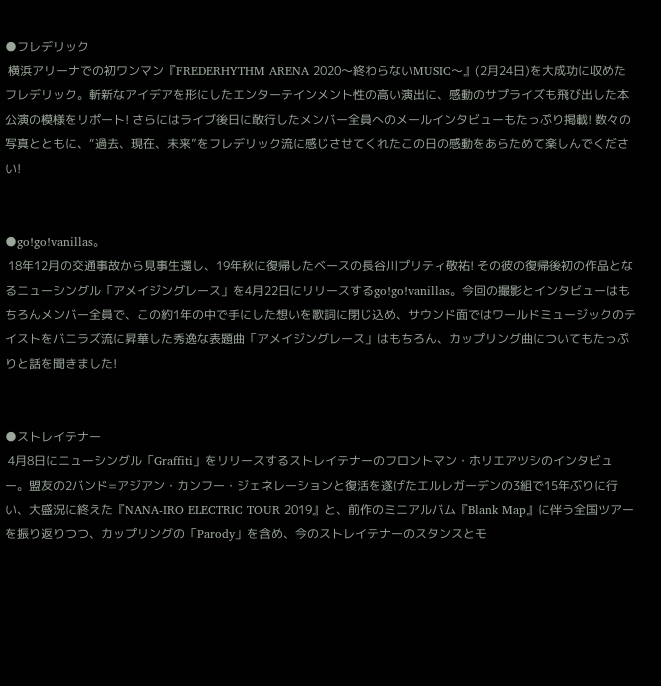●フレデリック
 横浜アリーナでの初ワンマン『FREDERHYTHM ARENA 2020〜終わらないMUSIC〜』(2月24日)を大成功に収めたフレデリック。斬新なアイデアを形にしたエンターテインメント性の高い演出に、感動のサプライズも飛び出した本公演の模様をリポート! さらにはライブ後日に敢行したメンバー全員へのメールインタビューもたっぷり掲載! 数々の写真とともに、“過去、現在、未来”をフレデリック流に感じさせてくれたこの日の感動をあらためて楽しんでください!


●go!go!vanillas。
 18年12月の交通事故から見事生還し、19年秋に復帰したベースの長谷川プリティ敬祐! その彼の復帰後初の作品となるニューシングル「アメイジングレース」を4月22日にリリースするgo!go!vanillas。今回の撮影とインタビューはもちろんメンバー全員で、この約1年の中で手にした想いを歌詞に閉じ込め、サウンド面ではワールドミュージックのテイストをバニラズ流に昇華した秀逸な表題曲「アメイジングレース」はもちろん、カップリング曲についてもたっぷりと話を聞きました!


●ストレイテナー
 4月8日にニューシングル「Graffiti」をリリースするストレイテナーのフロントマン・ホリエアツシのインタビュー。盟友の2バンド=アジアン・カンフー・ジェネレーションと復活を遂げたエルレガーデンの3組で15年ぶりに行い、大盛況に終えた『NANA-IRO ELECTRIC TOUR 2019』と、前作のミニアルバム『Blank Map』に伴う全国ツアーを振り返りつつ、カップリングの「Parody」を含め、今のストレイテナーのスタンスとモ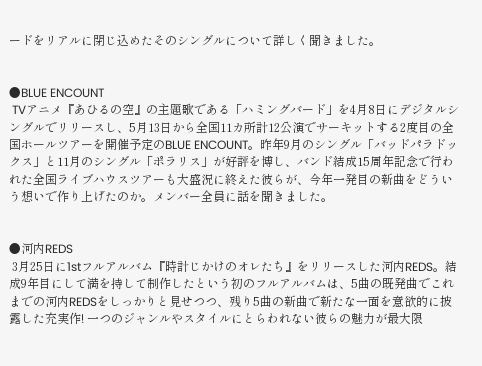ードをリアルに閉じ込めたそのシングルについて詳しく聞きました。


●BLUE ENCOUNT
 TVアニメ『あひるの空』の主題歌である「ハミングバード」を4月8日にデジタルシングルでリリースし、5月13日から全国11カ所計12公演でサーキットする2度目の全国ホールツアーを開催予定のBLUE ENCOUNT。昨年9月のシングル「バッドパラドックス」と11月のシングル「ポラリス」が好評を博し、バンド結成15周年記念で行われた全国ライブハウスツアーも大盛況に終えた彼らが、今年一発目の新曲をどういう想いで作り上げたのか。メンバー全員に話を聞きました。


●河内REDS
 3月25日に1stフルアルバム『時計じかけのオレたち』をリリースした河内REDS。結成9年目にして満を持して制作したという初のフルアルバムは、5曲の既発曲でこれまでの河内REDSをしっかりと見せつつ、残り5曲の新曲で新たな一面を意欲的に披露した充実作! 一つのジャンルやスタイルにとらわれない彼らの魅力が最大限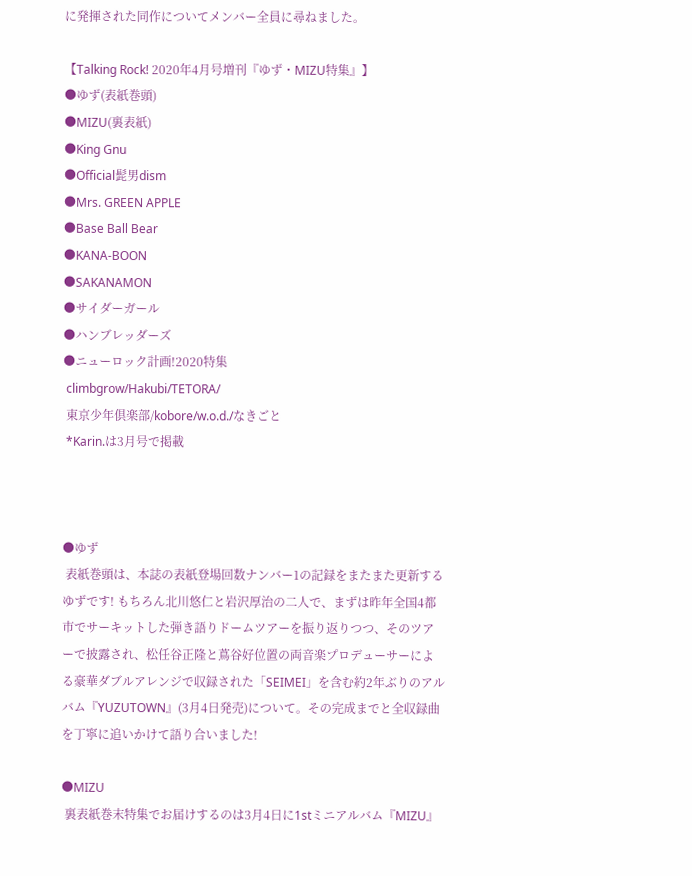に発揮された同作についてメンバー全員に尋ねました。

【Talking Rock! 2020年4月号増刊『ゆず・MIZU特集』】
●ゆず(表紙巻頭)
●MIZU(裏表紙)
●King Gnu
●Official髭男dism
●Mrs. GREEN APPLE
●Base Ball Bear
●KANA-BOON
●SAKANAMON
●サイダーガール
●ハンブレッダーズ
●ニューロック計画!2020特集
 climbgrow/Hakubi/TETORA/
 東京少年倶楽部/kobore/w.o.d./なきごと
 *Karin.は3月号で掲載



●ゆず
 表紙巻頭は、本誌の表紙登場回数ナンバー1の記録をまたまた更新するゆずです! もちろん北川悠仁と岩沢厚治の二人で、まずは昨年全国4都市でサーキットした弾き語りドームツアーを振り返りつつ、そのツアーで披露され、松任谷正隆と蔦谷好位置の両音楽プロデューサーによる豪華ダブルアレンジで収録された「SEIMEI」を含む約2年ぶりのアルバム『YUZUTOWN』(3月4日発売)について。その完成までと全収録曲を丁寧に追いかけて語り合いました!

●MIZU
 裏表紙巻末特集でお届けするのは3月4日に1stミニアルバム『MIZU』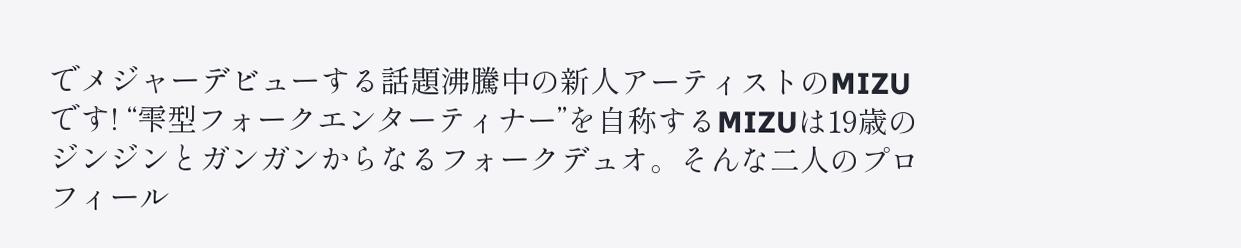でメジャーデビューする話題沸騰中の新人アーティストのMIZUです! “雫型フォークエンターティナー”を自称するMIZUは19歳のジンジンとガンガンからなるフォークデュオ。そんな二人のプロフィール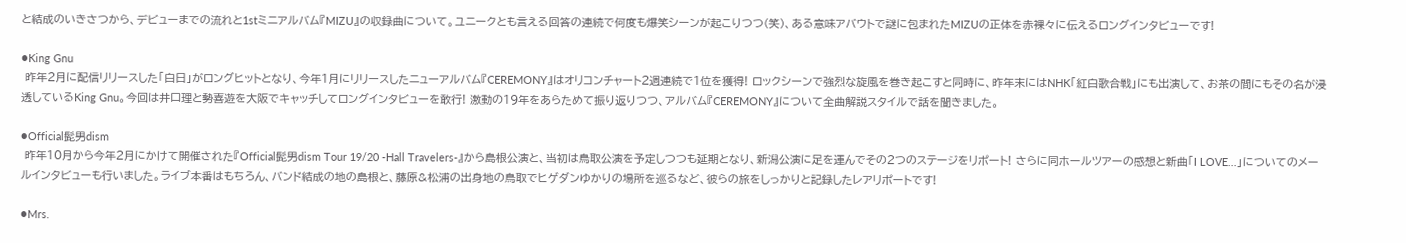と結成のいきさつから、デビューまでの流れと1stミニアルバム『MIZU』の収録曲について。ユニークとも言える回答の連続で何度も爆笑シーンが起こりつつ(笑)、ある意味アバウトで謎に包まれたMIZUの正体を赤裸々に伝えるロングインタビューです!

●King Gnu
 昨年2月に配信リリースした「白日」がロングヒットとなり、今年1月にリリースしたニューアルバム『CEREMONY』はオリコンチャート2週連続で1位を獲得! ロックシーンで強烈な旋風を巻き起こすと同時に、昨年末にはNHK「紅白歌合戦」にも出演して、お茶の間にもその名が浸透しているKing Gnu。今回は井口理と勢喜遊を大阪でキャッチしてロングインタビューを敢行! 激動の19年をあらためて振り返りつつ、アルバム『CEREMONY』について全曲解説スタイルで話を聞きました。

●Official髭男dism
 昨年10月から今年2月にかけて開催された『Official髭男dism Tour 19/20 -Hall Travelers-』から島根公演と、当初は鳥取公演を予定しつつも延期となり、新潟公演に足を運んでその2つのステージをリポート! さらに同ホールツアーの感想と新曲「I LOVE...」についてのメールインタビューも行いました。ライブ本番はもちろん、バンド結成の地の島根と、藤原&松浦の出身地の鳥取でヒゲダンゆかりの場所を巡るなど、彼らの旅をしっかりと記録したレアリポートです!

●Mrs.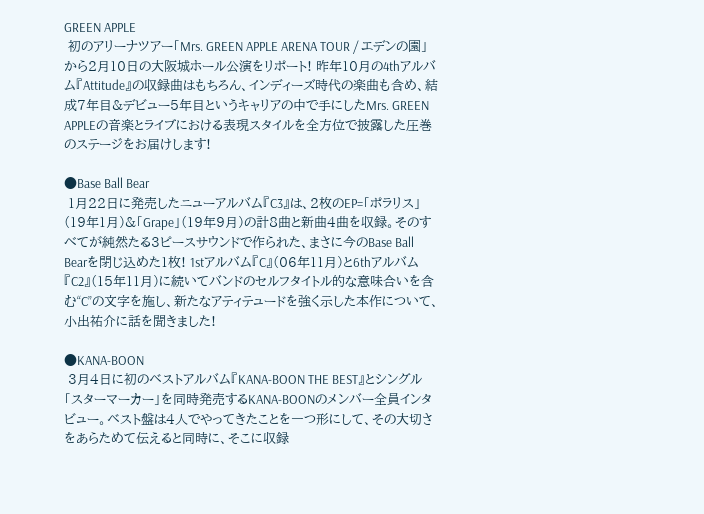GREEN APPLE
 初のアリーナツアー「Mrs. GREEN APPLE ARENA TOUR / エデンの園」から2月10日の大阪城ホール公演をリポート! 昨年10月の4thアルバム『Attitude』の収録曲はもちろん、インディーズ時代の楽曲も含め、結成7年目&デビュー5年目というキャリアの中で手にしたMrs. GREEN APPLEの音楽とライブにおける表現スタイルを全方位で披露した圧巻のステージをお届けします!

●Base Ball Bear
 1月22日に発売したニューアルバム『C3』は、2枚のEP=「ポラリス」(19年1月)&「Grape」(19年9月)の計8曲と新曲4曲を収録。そのすべてが純然たる3ピースサウンドで作られた、まさに今のBase Ball Bearを閉じ込めた1枚! 1stアルバム『C』(06年11月)と6thアルバム『C2』(15年11月)に続いてバンドのセルフタイトル的な意味合いを含む“C”の文字を施し、新たなアティテュードを強く示した本作について、小出祐介に話を聞きました!

●KANA-BOON
 3月4日に初のベストアルバム『KANA-BOON THE BEST』とシングル「スターマーカー」を同時発売するKANA-BOONのメンバー全員インタビュー。ベスト盤は4人でやってきたことを一つ形にして、その大切さをあらためて伝えると同時に、そこに収録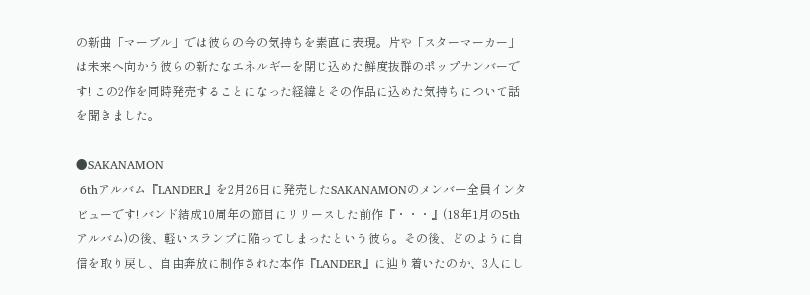の新曲「マーブル」では彼らの今の気持ちを素直に表現。片や「スターマーカー」は未来へ向かう彼らの新たなエネルギーを閉じ込めた鮮度抜群のポップナンバーです! この2作を同時発売することになった経緯とその作品に込めた気持ちについて話を聞きました。

●SAKANAMON
 6thアルバム『LANDER』を2月26日に発売したSAKANAMONのメンバー全員インタビューです! バンド結成10周年の節目にリリースした前作『・・・』(18年1月の5thアルバム)の後、軽いスランプに陥ってしまったという彼ら。その後、どのように自信を取り戻し、自由奔放に制作された本作『LANDER』に辿り着いたのか、3人にし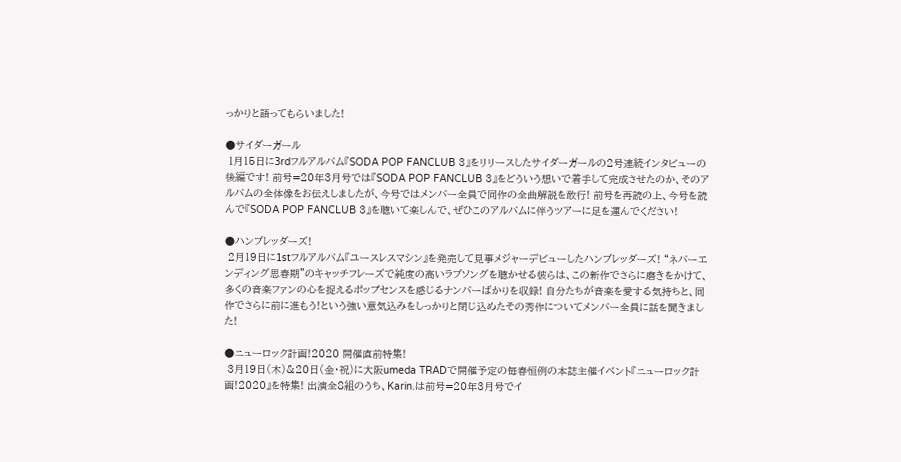っかりと語ってもらいました!

●サイダーガール
 1月15日に3rdフルアルバム『SODA POP FANCLUB 3』をリリースしたサイダーガールの2号連続インタビューの後編です! 前号=20年3月号では『SODA POP FANCLUB 3』をどういう想いで着手して完成させたのか、そのアルバムの全体像をお伝えしましたが、今号ではメンバー全員で同作の全曲解説を敢行! 前号を再読の上、今号を読んで『SODA POP FANCLUB 3』を聴いて楽しんで、ぜひこのアルバムに伴うツアーに足を運んでください!

●ハンブレッダーズ!
 2月19日に1stフルアルバム『ユースレスマシン』を発売して見事メジャーデビューしたハンブレッダーズ! “ネバーエンディング思春期”のキャッチフレーズで純度の高いラブソングを聴かせる彼らは、この新作でさらに磨きをかけて、多くの音楽ファンの心を捉えるポップセンスを感じるナンバーばかりを収録! 自分たちが音楽を愛する気持ちと、同作でさらに前に進もう!という強い意気込みをしっかりと閉じ込めたその秀作についてメンバー全員に話を聞きました!

●ニューロック計画!2020 開催直前特集!
 3月19日(木)&20日(金・祝)に大阪umeda TRADで開催予定の毎春恒例の本誌主催イベント『ニューロック計画!2020』を特集! 出演全8組のうち、Karin.は前号=20年3月号でイ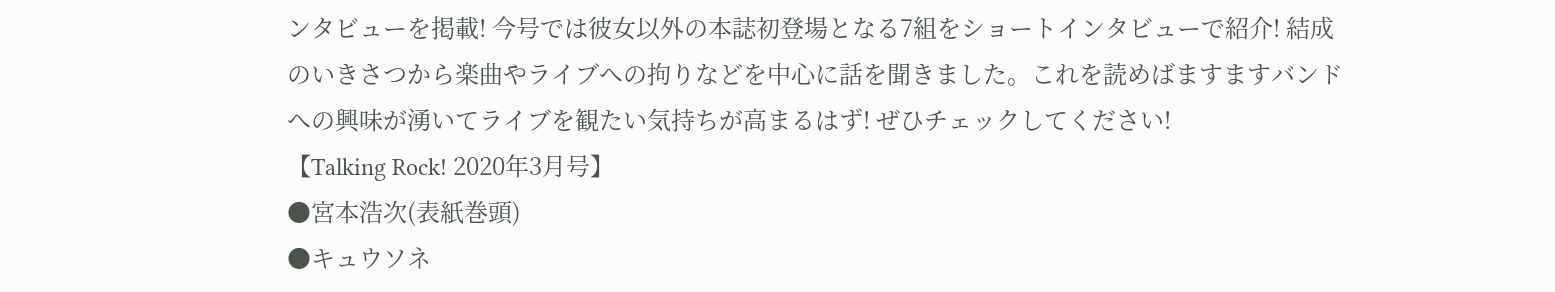ンタビューを掲載! 今号では彼女以外の本誌初登場となる7組をショートインタビューで紹介! 結成のいきさつから楽曲やライブへの拘りなどを中心に話を聞きました。これを読めばますますバンドへの興味が湧いてライブを観たい気持ちが高まるはず! ぜひチェックしてください!
【Talking Rock! 2020年3月号】
●宮本浩次(表紙巻頭)
●キュウソネ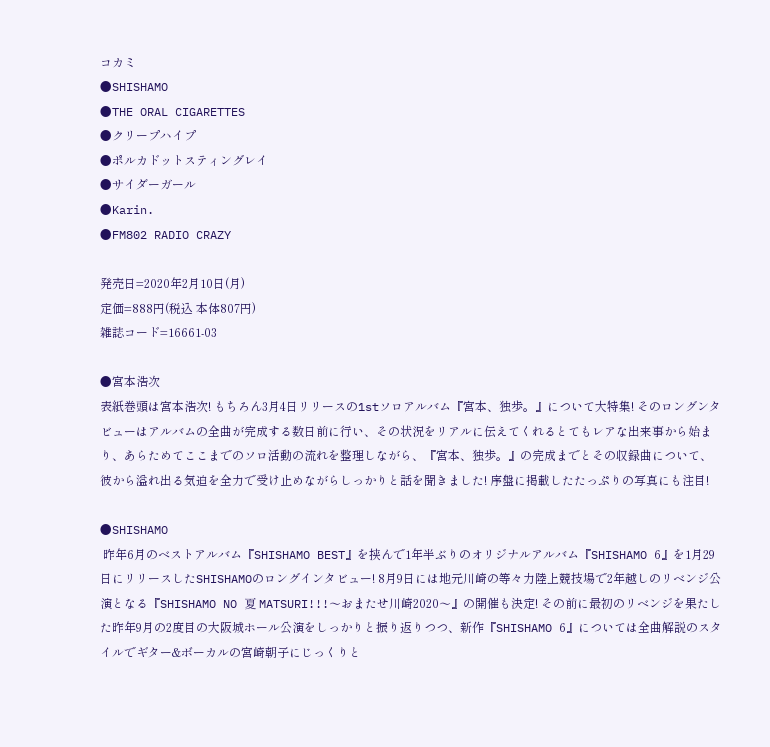コカミ
●SHISHAMO
●THE ORAL CIGARETTES
●クリープハイプ
●ポルカドットスティングレイ
●サイダーガール
●Karin.
●FM802 RADIO CRAZY

発売日=2020年2月10日(月)
定価=888円(税込 本体807円)
雑誌コード=16661-03

●宮本浩次
表紙巻頭は宮本浩次! もちろん3月4日リリースの1stソロアルバム『宮本、独歩。』について大特集! そのロングンタビューはアルバムの全曲が完成する数日前に行い、その状況をリアルに伝えてくれるとてもレアな出来事から始まり、あらためてここまでのソロ活動の流れを整理しながら、『宮本、独歩。』の完成までとその収録曲について、彼から溢れ出る気迫を全力で受け止めながらしっかりと話を聞きました! 序盤に掲載したたっぷりの写真にも注目!

●SHISHAMO
 昨年6月のベストアルバム『SHISHAMO BEST』を挟んで1年半ぶりのオリジナルアルバム『SHISHAMO 6』を1月29日にリリースしたSHISHAMOのロングインタビュー! 8月9日には地元川崎の等々力陸上競技場で2年越しのリベンジ公演となる『SHISHAMO NO 夏 MATSURI!!!〜おまたせ川崎2020〜』の開催も決定! その前に最初のリベンジを果たした昨年9月の2度目の大阪城ホール公演をしっかりと振り返りつつ、新作『SHISHAMO 6』については全曲解説のスタイルでギター&ボーカルの宮崎朝子にじっくりと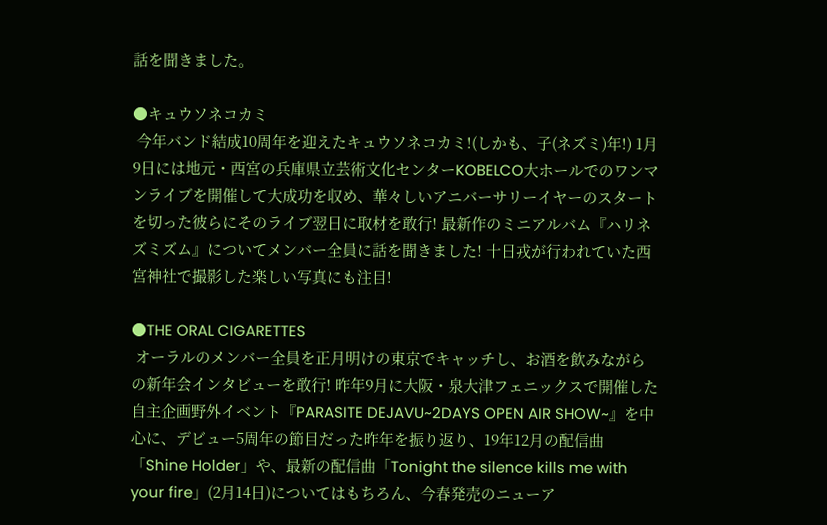話を聞きました。

●キュウソネコカミ
 今年バンド結成10周年を迎えたキュウソネコカミ!(しかも、子(ネズミ)年!) 1月9日には地元・西宮の兵庫県立芸術文化センターKOBELCO大ホールでのワンマンライブを開催して大成功を収め、華々しいアニバーサリーイヤーのスタートを切った彼らにそのライブ翌日に取材を敢行! 最新作のミニアルバム『ハリネズミズム』についてメンバー全員に話を聞きました! 十日戎が行われていた西宮神社で撮影した楽しい写真にも注目!

●THE ORAL CIGARETTES
 オーラルのメンバー全員を正月明けの東京でキャッチし、お酒を飲みながらの新年会インタビューを敢行! 昨年9月に大阪・泉大津フェニックスで開催した自主企画野外イベント『PARASITE DEJAVU~2DAYS OPEN AIR SHOW~』を中心に、デビュー5周年の節目だった昨年を振り返り、19年12月の配信曲「Shine Holder」や、最新の配信曲「Tonight the silence kills me with your fire」(2月14日)についてはもちろん、今春発売のニューア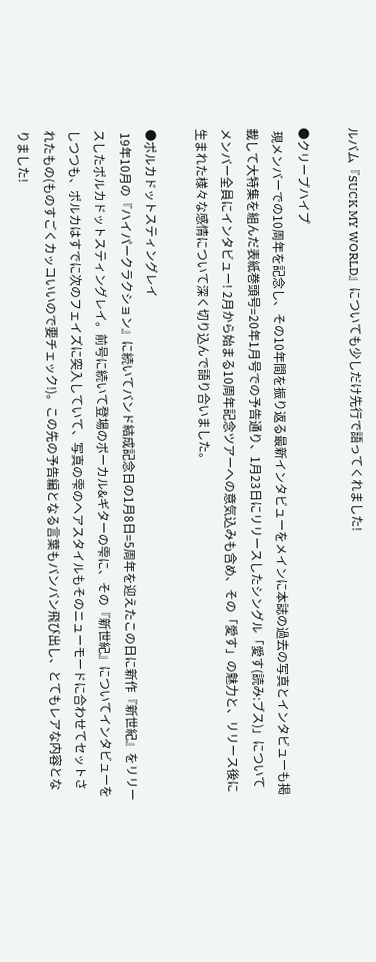ルバム『SUCK MY WORLD』についても少しだけ先行で語ってくれました!

●クリープハイプ
 現メンバーでの10周年を記念し、その10年間を振り返る最新インタビューをメインに本誌の過去の写真とインタビューも掲載して大特集を組んだ表紙巻頭号=20年1月号での予告通り、1月23日にリリースしたシングル「愛す(読み:ブス)」についてメンバー全員にインタビュー! 2月から始まる10周年記念ツアーへの意気込みも含め、その「愛す」の魅力と、リリース後に生まれた様々な感情について深く切り込んで語り合いました。

●ポルカドットスティングレイ
 19年10月の『ハイパークラクション』に続いてバンド結成記念日の1月8日=5周年を迎えたこの日に新作『新世紀』をリリースしたポルカドットスティングレイ。前号に続いて登場のボーカル&ギターの雫に、その『新世紀』についてインタビューをしつつも、ポルカはすでに次のフェイズに突入していて、写真の雫のヘアスタイルもそのニューモードに合わせてセットされたもの(ものすごくカッコいいので要チェック!)。この先の予告編となる言葉もバンバン飛び出し、とてもレアな内容となりました!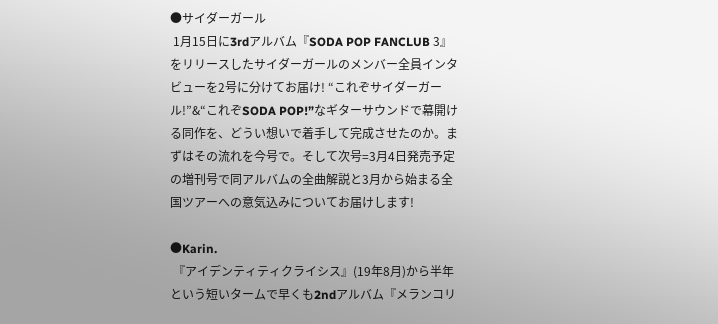●サイダーガール
 1月15日に3rdアルバム『SODA POP FANCLUB 3』をリリースしたサイダーガールのメンバー全員インタビューを2号に分けてお届け! “これぞサイダーガール!”&“これぞSODA POP!”なギターサウンドで幕開ける同作を、どうい想いで着手して完成させたのか。まずはその流れを今号で。そして次号=3月4日発売予定の増刊号で同アルバムの全曲解説と3月から始まる全国ツアーへの意気込みについてお届けします!

●Karin.
 『アイデンティティクライシス』(19年8月)から半年という短いタームで早くも2ndアルバム『メランコリ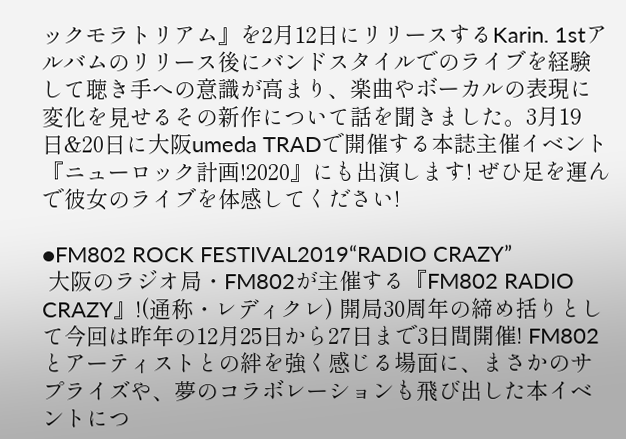ックモラトリアム』を2月12日にリリースするKarin. 1stアルバムのリリース後にバンドスタイルでのライブを経験して聴き手への意識が高まり、楽曲やボーカルの表現に変化を見せるその新作について話を聞きました。3月19日&20日に大阪umeda TRADで開催する本誌主催イベント『ニューロック計画!2020』にも出演します! ぜひ足を運んで彼女のライブを体感してください!

●FM802 ROCK FESTIVAL2019“RADIO CRAZY”
 大阪のラジオ局・FM802が主催する『FM802 RADIO CRAZY』!(通称・レディクレ) 開局30周年の締め括りとして今回は昨年の12月25日から27日まで3日間開催! FM802とアーティストとの絆を強く感じる場面に、まさかのサプライズや、夢のコラボレーションも飛び出した本イベントにつ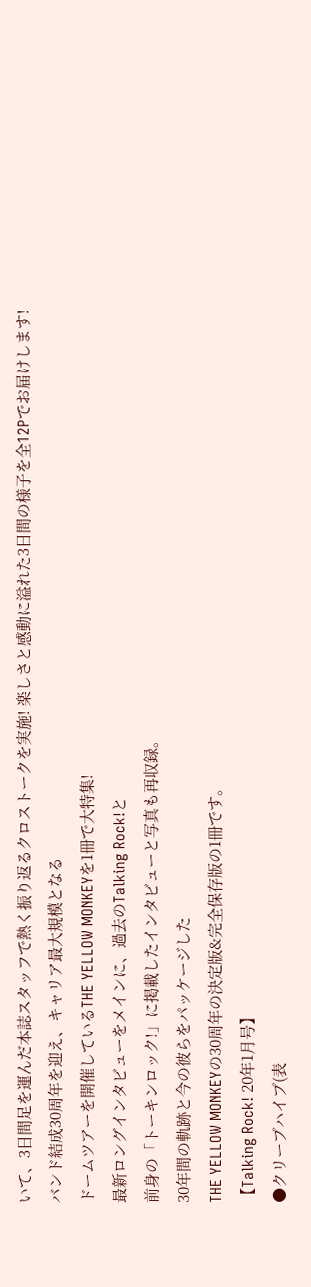いて、3日間足を運んだ本誌スタッフで熱く振り返るクロストークを実施! 楽しさと感動に溢れた3日間の様子を全12Pでお届けします!
バンド結成30周年を迎え、キャリア最大規模となる
ドームツアーを開催しているTHE YELLOW MONKEYを1冊で大特集!
最新ロングインタビューをメインに、過去のTalking Rock!と
前身の「トーキンロック!」に掲載したインタビューと写真も再収録。
30年間の軌跡と今の彼らをパッケージした
THE YELLOW MONKEYの30周年の決定版&完全保存版の1冊です。
【Talking Rock! 20年1月号】
●クリープハイプ(表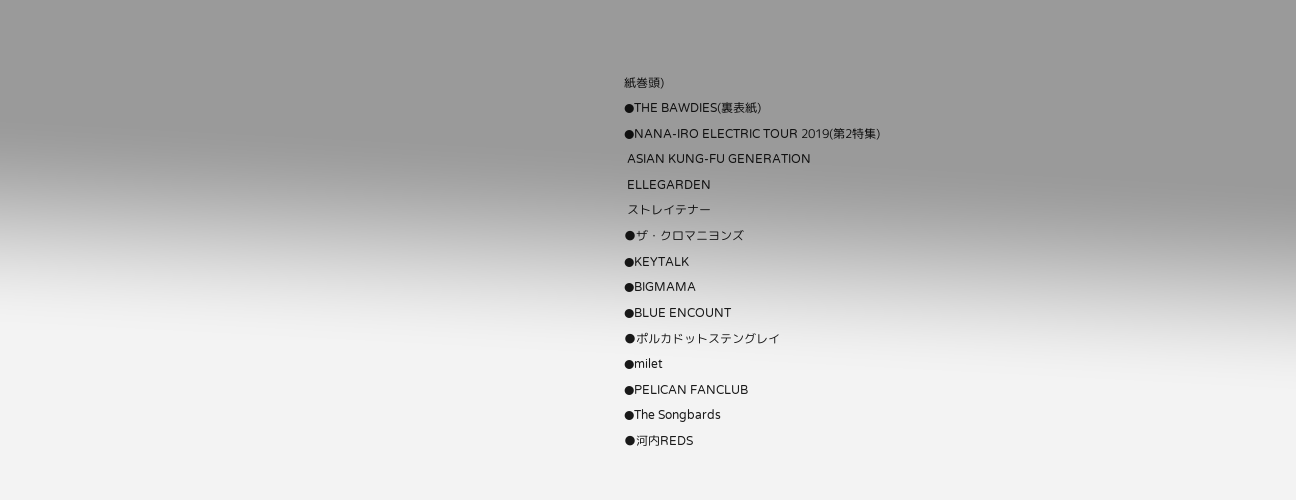紙巻頭)
●THE BAWDIES(裏表紙)
●NANA-IRO ELECTRIC TOUR 2019(第2特集)
 ASIAN KUNG-FU GENERATION
 ELLEGARDEN
 ストレイテナー
●ザ・クロマニヨンズ
●KEYTALK
●BIGMAMA
●BLUE ENCOUNT
●ポルカドットステングレイ
●milet
●PELICAN FANCLUB
●The Songbards
●河内REDS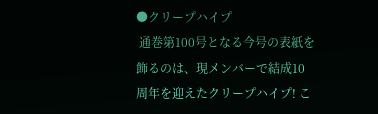●クリープハイプ
 通巻第100号となる今号の表紙を飾るのは、現メンバーで結成10周年を迎えたクリープハイプ! こ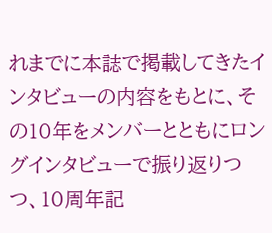れまでに本誌で掲載してきたインタビューの内容をもとに、その10年をメンバーとともにロングインタビューで振り返りつつ、10周年記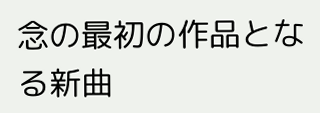念の最初の作品となる新曲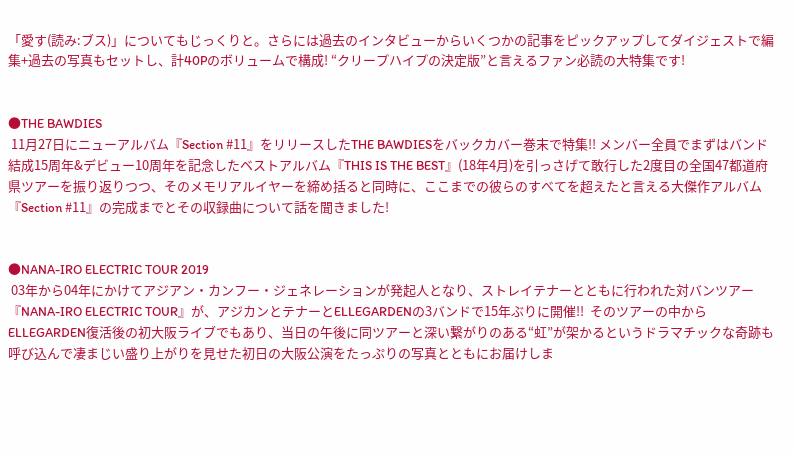「愛す(読み:ブス)」についてもじっくりと。さらには過去のインタビューからいくつかの記事をピックアップしてダイジェストで編集+過去の写真もセットし、計40Pのボリュームで構成! “クリープハイプの決定版”と言えるファン必読の大特集です!


●THE BAWDIES
 11月27日にニューアルバム『Section #11』をリリースしたTHE BAWDIESをバックカバー巻末で特集!! メンバー全員でまずはバンド結成15周年&デビュー10周年を記念したベストアルバム『THIS IS THE BEST』(18年4月)を引っさげて敢行した2度目の全国47都道府県ツアーを振り返りつつ、そのメモリアルイヤーを締め括ると同時に、ここまでの彼らのすべてを超えたと言える大傑作アルバム『Section #11』の完成までとその収録曲について話を聞きました!


●NANA-IRO ELECTRIC TOUR 2019
 03年から04年にかけてアジアン・カンフー・ジェネレーションが発起人となり、ストレイテナーとともに行われた対バンツアー『NANA-IRO ELECTRIC TOUR』が、アジカンとテナーとELLEGARDENの3バンドで15年ぶりに開催!!  そのツアーの中からELLEGARDEN復活後の初大阪ライブでもあり、当日の午後に同ツアーと深い繋がりのある“虹”が架かるというドラマチックな奇跡も呼び込んで凄まじい盛り上がりを見せた初日の大阪公演をたっぷりの写真とともにお届けしま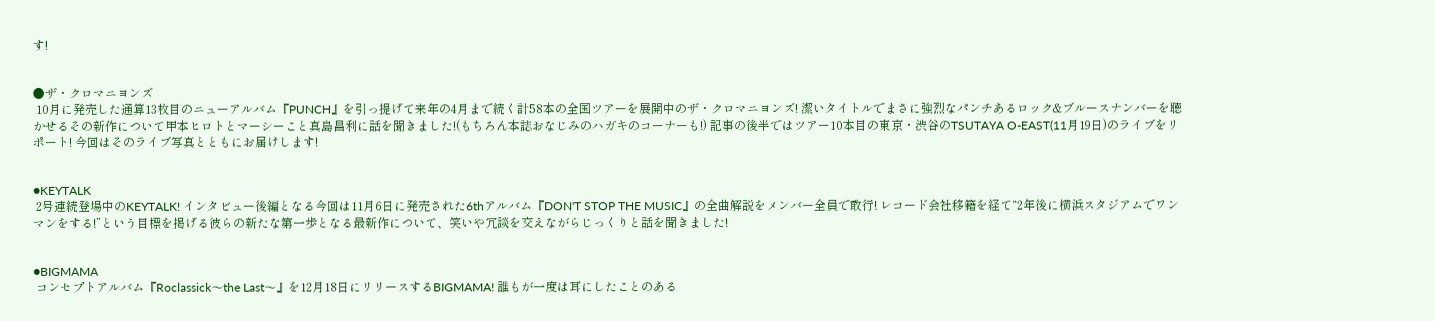す!


●ザ・クロマニヨンズ
 10月に発売した通算13枚目のニューアルバム『PUNCH』を引っ提げて来年の4月まで続く計58本の全国ツアーを展開中のザ・クロマニヨンズ! 潔いタイトルでまさに強烈なパンチあるロック&ブルースナンバーを聴かせるその新作について甲本ヒロトとマーシーこと真島昌利に話を聞きました!(もちろん本誌おなじみのハガキのコーナーも!) 記事の後半ではツアー10本目の東京・渋谷のTSUTAYA O-EAST(11月19日)のライブをリポート! 今回はそのライブ写真とともにお届けします!


●KEYTALK
 2号連続登場中のKEYTALK! インタビュー後編となる今回は11月6日に発売された6thアルバム『DON'T STOP THE MUSIC』の全曲解説をメンバー全員で敢行! レコード会社移籍を経て“2年後に横浜スタジアムでワンマンをする!”という目標を掲げる彼らの新たな第一歩となる最新作について、笑いや冗談を交えながらじっくりと話を聞きました!


●BIGMAMA
 コンセプトアルバム『Roclassick〜the Last〜』を12月18日にリリースするBIGMAMA! 誰もが一度は耳にしたことのある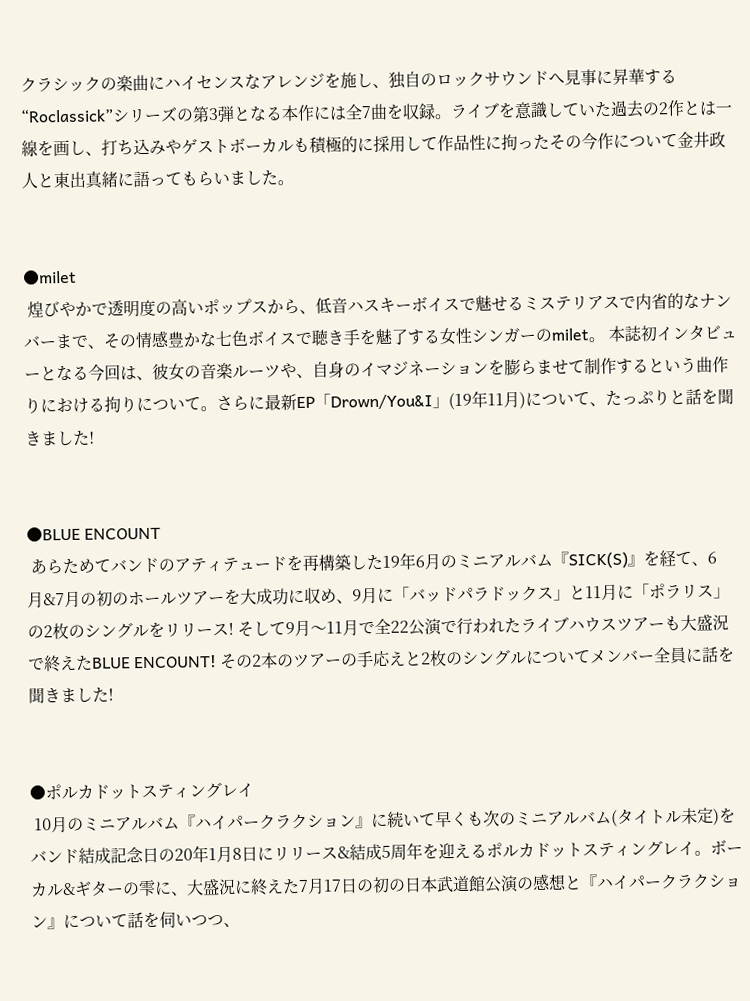クラシックの楽曲にハイセンスなアレンジを施し、独自のロックサウンドへ見事に昇華する“Roclassick”シリーズの第3弾となる本作には全7曲を収録。ライブを意識していた過去の2作とは一線を画し、打ち込みやゲストボーカルも積極的に採用して作品性に拘ったその今作について金井政人と東出真緒に語ってもらいました。


●milet
 煌びやかで透明度の高いポップスから、低音ハスキーボイスで魅せるミステリアスで内省的なナンバーまで、その情感豊かな七色ボイスで聴き手を魅了する女性シンガーのmilet。 本誌初インタビューとなる今回は、彼女の音楽ルーツや、自身のイマジネーションを膨らませて制作するという曲作りにおける拘りについて。さらに最新EP「Drown/You&I」(19年11月)について、たっぷりと話を聞きました!


●BLUE ENCOUNT
 あらためてバンドのアティテュードを再構築した19年6月のミニアルバム『SICK(S)』を経て、6月&7月の初のホールツアーを大成功に収め、9月に「バッドパラドックス」と11月に「ポラリス」の2枚のシングルをリリース! そして9月〜11月で全22公演で行われたライブハウスツアーも大盛況で終えたBLUE ENCOUNT! その2本のツアーの手応えと2枚のシングルについてメンバー全員に話を聞きました!


●ポルカドットスティングレイ
 10月のミニアルバム『ハイパークラクション』に続いて早くも次のミニアルバム(タイトル未定)をバンド結成記念日の20年1月8日にリリース&結成5周年を迎えるポルカドットスティングレイ。ボーカル&ギターの雫に、大盛況に終えた7月17日の初の日本武道館公演の感想と『ハイパークラクション』について話を伺いつつ、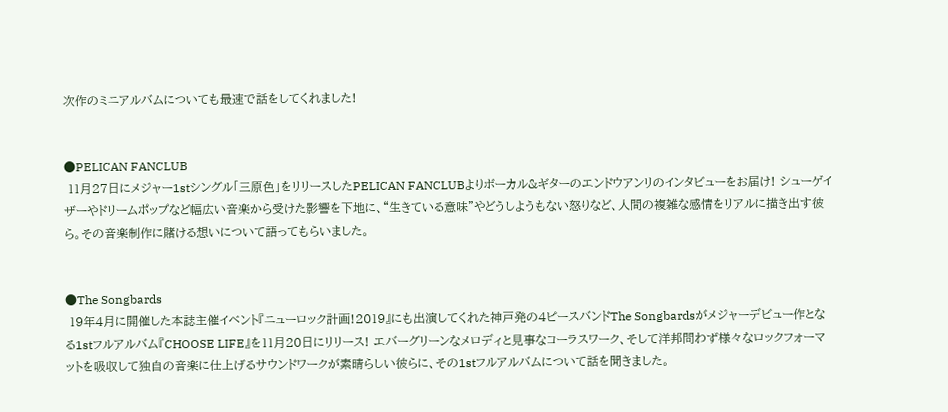次作のミニアルバムについても最速で話をしてくれました!


●PELICAN FANCLUB
 11月27日にメジャー1stシングル「三原色」をリリースしたPELICAN FANCLUBよりボーカル&ギターのエンドウアンリのインタビューをお届け! シューゲイザーやドリームポップなど幅広い音楽から受けた影響を下地に、“生きている意味”やどうしようもない怒りなど、人間の複雑な感情をリアルに描き出す彼ら。その音楽制作に賭ける想いについて語ってもらいました。


●The Songbards
 19年4月に開催した本誌主催イベント『ニューロック計画!2019』にも出演してくれた神戸発の4ピースバンドThe Songbardsがメジャーデビュー作となる1stフルアルバム『CHOOSE LIFE』を11月20日にリリース! エバーグリーンなメロディと見事なコーラスワーク、そして洋邦問わず様々なロックフォーマットを吸収して独自の音楽に仕上げるサウンドワークが素晴らしい彼らに、その1stフルアルバムについて話を聞きました。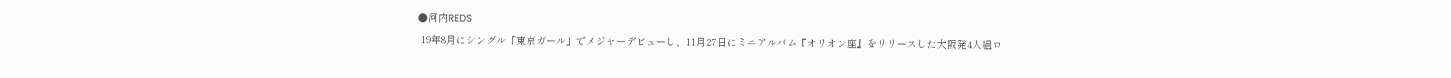●河内REDS
 19年8月にシングル「東京ガール」でメジャーデビューし、11月27日にミニアルバム『オリオン座』をリリースした大阪発4人組ロ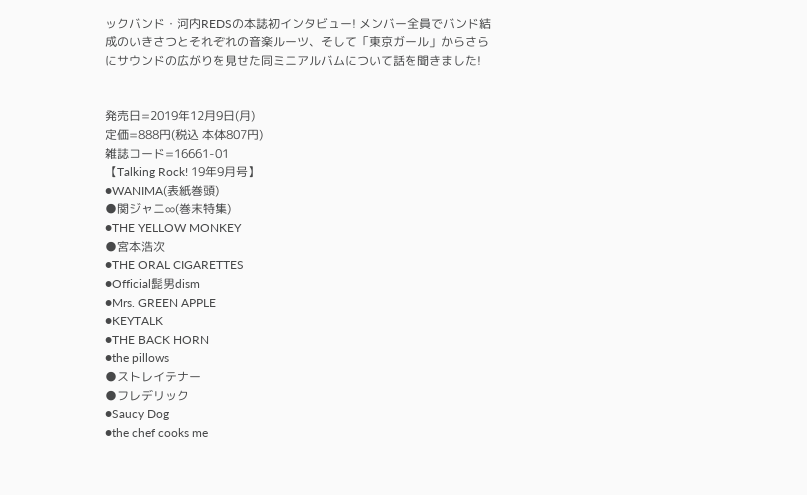ックバンド・河内REDSの本誌初インタビュー! メンバー全員でバンド結成のいきさつとそれぞれの音楽ルーツ、そして「東京ガール」からさらにサウンドの広がりを見せた同ミニアルバムについて話を聞きました!


発売日=2019年12月9日(月)
定価=888円(税込 本体807円)
雑誌コード=16661-01
【Talking Rock! 19年9月号】
●WANIMA(表紙巻頭)
●関ジャニ∞(巻末特集)
●THE YELLOW MONKEY
●宮本浩次
●THE ORAL CIGARETTES
●Official髭男dism
●Mrs. GREEN APPLE
●KEYTALK
●THE BACK HORN
●the pillows
●ストレイテナー
●フレデリック
●Saucy Dog
●the chef cooks me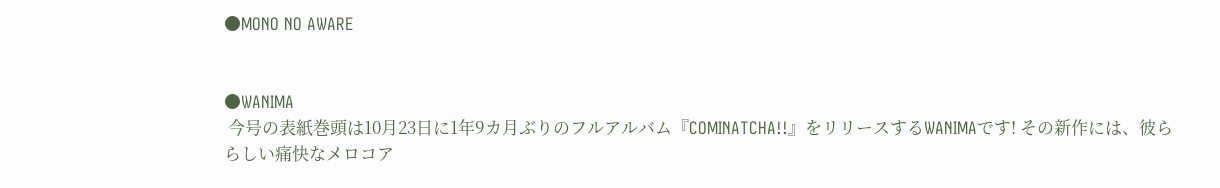●MONO NO AWARE


●WANIMA
 今号の表紙巻頭は10月23日に1年9カ月ぶりのフルアルバム『COMINATCHA!!』をリリースするWANIMAです! その新作には、彼ららしい痛快なメロコア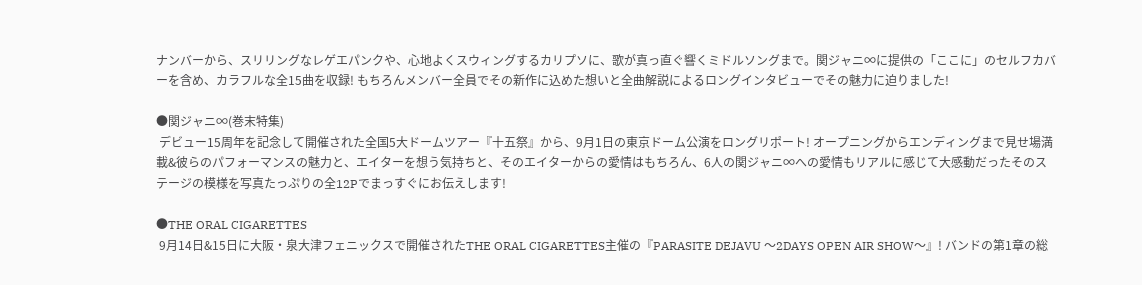ナンバーから、スリリングなレゲエパンクや、心地よくスウィングするカリプソに、歌が真っ直ぐ響くミドルソングまで。関ジャニ∞に提供の「ここに」のセルフカバーを含め、カラフルな全15曲を収録! もちろんメンバー全員でその新作に込めた想いと全曲解説によるロングインタビューでその魅力に迫りました!

●関ジャニ∞(巻末特集)
 デビュー15周年を記念して開催された全国5大ドームツアー『十五祭』から、9月1日の東京ドーム公演をロングリポート! オープニングからエンディングまで見せ場満載&彼らのパフォーマンスの魅力と、エイターを想う気持ちと、そのエイターからの愛情はもちろん、6人の関ジャニ∞への愛情もリアルに感じて大感動だったそのステージの模様を写真たっぷりの全12Pでまっすぐにお伝えします!

●THE ORAL CIGARETTES
 9月14日&15日に大阪・泉大津フェニックスで開催されたTHE ORAL CIGARETTES主催の『PARASITE DEJAVU 〜2DAYS OPEN AIR SHOW〜』! バンドの第1章の総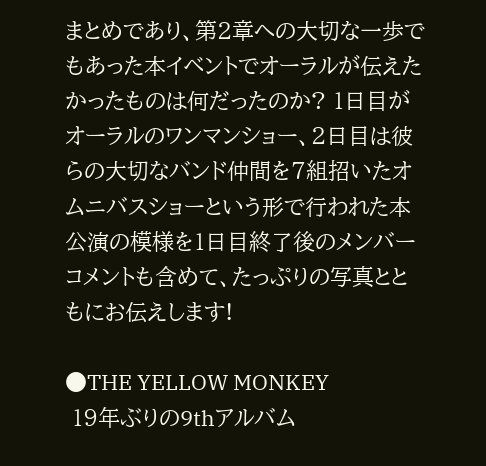まとめであり、第2章への大切な一歩でもあった本イベントでオーラルが伝えたかったものは何だったのか? 1日目がオーラルのワンマンショー、2日目は彼らの大切なバンド仲間を7組招いたオムニバスショーという形で行われた本公演の模様を1日目終了後のメンバーコメントも含めて、たっぷりの写真とともにお伝えします!

●THE YELLOW MONKEY
 19年ぶりの9thアルバム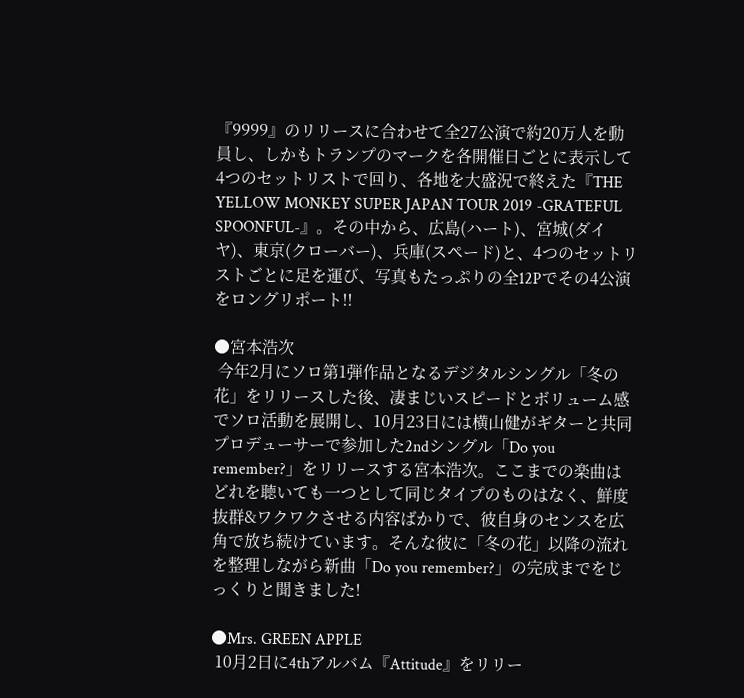『9999』のリリースに合わせて全27公演で約20万人を動員し、しかもトランプのマークを各開催日ごとに表示して4つのセットリストで回り、各地を大盛況で終えた『THE YELLOW MONKEY SUPER JAPAN TOUR 2019 -GRATEFUL SPOONFUL-』。その中から、広島(ハート)、宮城(ダイヤ)、東京(クローバー)、兵庫(スペード)と、4つのセットリストごとに足を運び、写真もたっぷりの全12Pでその4公演をロングリポート!!

●宮本浩次
 今年2月にソロ第1弾作品となるデジタルシングル「冬の花」をリリースした後、凄まじいスピードとボリューム感でソロ活動を展開し、10月23日には横山健がギターと共同プロデューサーで参加した2ndシングル「Do you remember?」をリリースする宮本浩次。ここまでの楽曲はどれを聴いても一つとして同じタイプのものはなく、鮮度抜群&ワクワクさせる内容ばかりで、彼自身のセンスを広角で放ち続けています。そんな彼に「冬の花」以降の流れを整理しながら新曲「Do you remember?」の完成までをじっくりと聞きました!

●Mrs. GREEN APPLE
 10月2日に4thアルバム『Attitude』をリリー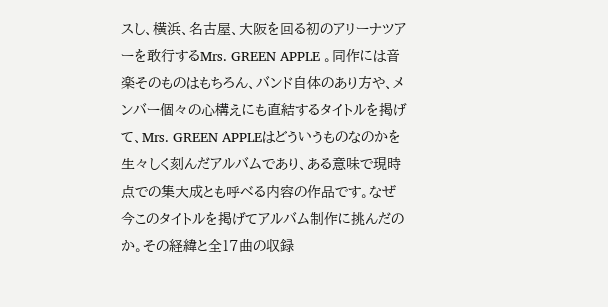スし、横浜、名古屋、大阪を回る初のアリーナツアーを敢行するMrs. GREEN APPLE 。同作には音楽そのものはもちろん、バンド自体のあり方や、メンバー個々の心構えにも直結するタイトルを掲げて、Mrs. GREEN APPLEはどういうものなのかを生々しく刻んだアルバムであり、ある意味で現時点での集大成とも呼べる内容の作品です。なぜ今このタイトルを掲げてアルバム制作に挑んだのか。その経緯と全17曲の収録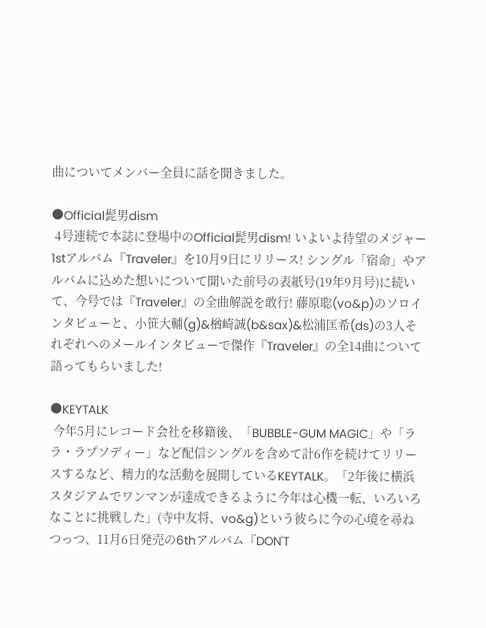曲についてメンバー全員に話を聞きました。

●Official髭男dism
 4号連続で本誌に登場中のOfficial髭男dism! いよいよ待望のメジャー1stアルバム『Traveler』を10月9日にリリース! シングル「宿命」やアルバムに込めた想いについて聞いた前号の表紙号(19年9月号)に続いて、今号では『Traveler』の全曲解説を敢行! 藤原聡(vo&p)のソロインタビューと、小笹大輔(g)&楢崎誠(b&sax)&松浦匡希(ds)の3人それぞれへのメールインタビューで傑作『Traveler』の全14曲について語ってもらいました!

●KEYTALK
 今年5月にレコード会社を移籍後、「BUBBLE-GUM MAGIC」や「ララ・ラプソディー」など配信シングルを含めて計6作を続けてリリースするなど、精力的な活動を展開しているKEYTALK。「2年後に横浜スタジアムでワンマンが達成できるように今年は心機一転、いろいろなことに挑戦した」(寺中友将、vo&g)という彼らに今の心境を尋ねつっつ、11月6日発売の6thアルバム『DON'T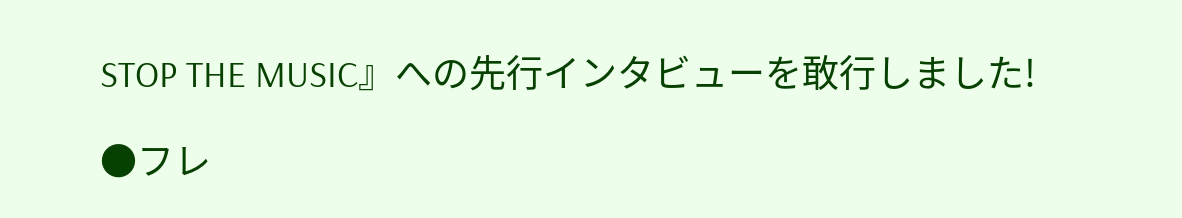STOP THE MUSIC』への先行インタビューを敢行しました!

●フレ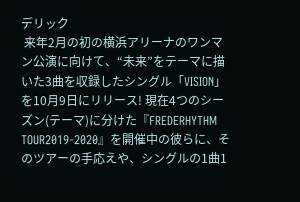デリック
 来年2月の初の横浜アリーナのワンマン公演に向けて、“未来”をテーマに描いた3曲を収録したシングル「VISION」を10月9日にリリース! 現在4つのシーズン(テーマ)に分けた『FREDERHYTHM TOUR2019-2020』を開催中の彼らに、そのツアーの手応えや、シングルの1曲1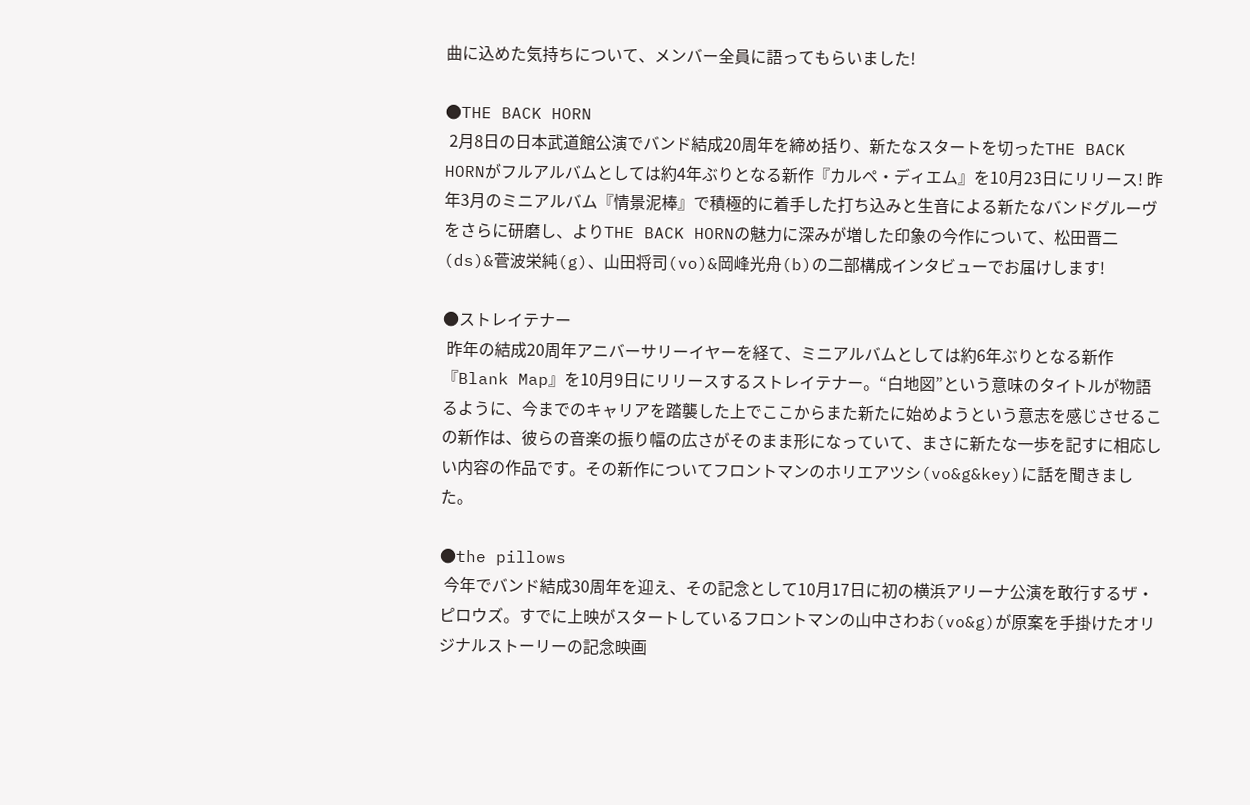曲に込めた気持ちについて、メンバー全員に語ってもらいました!

●THE BACK HORN
 2月8日の日本武道館公演でバンド結成20周年を締め括り、新たなスタートを切ったTHE BACK HORNがフルアルバムとしては約4年ぶりとなる新作『カルペ・ディエム』を10月23日にリリース! 昨年3月のミニアルバム『情景泥棒』で積極的に着手した打ち込みと生音による新たなバンドグルーヴをさらに研磨し、よりTHE BACK HORNの魅力に深みが増した印象の今作について、松田晋二(ds)&菅波栄純(g)、山田将司(vo)&岡峰光舟(b)の二部構成インタビューでお届けします!

●ストレイテナー
 昨年の結成20周年アニバーサリーイヤーを経て、ミニアルバムとしては約6年ぶりとなる新作『Blank Map』を10月9日にリリースするストレイテナー。“白地図”という意味のタイトルが物語るように、今までのキャリアを踏襲した上でここからまた新たに始めようという意志を感じさせるこの新作は、彼らの音楽の振り幅の広さがそのまま形になっていて、まさに新たな一歩を記すに相応しい内容の作品です。その新作についてフロントマンのホリエアツシ(vo&g&key)に話を聞きました。

●the pillows
 今年でバンド結成30周年を迎え、その記念として10月17日に初の横浜アリーナ公演を敢行するザ・ピロウズ。すでに上映がスタートしているフロントマンの山中さわお(vo&g)が原案を手掛けたオリジナルストーリーの記念映画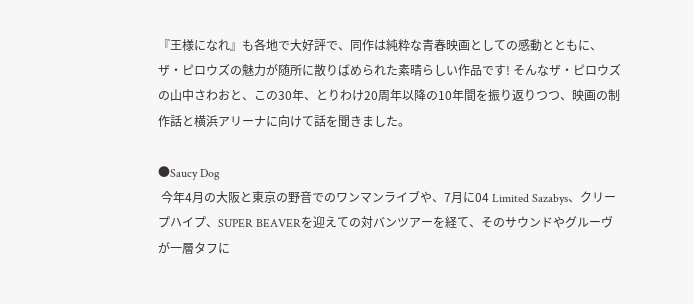『王様になれ』も各地で大好評で、同作は純粋な青春映画としての感動とともに、ザ・ピロウズの魅力が随所に散りばめられた素晴らしい作品です! そんなザ・ピロウズの山中さわおと、この30年、とりわけ20周年以降の10年間を振り返りつつ、映画の制作話と横浜アリーナに向けて話を聞きました。

●Saucy Dog
 今年4月の大阪と東京の野音でのワンマンライブや、7月に04 Limited Sazabys、クリープハイプ、SUPER BEAVERを迎えての対バンツアーを経て、そのサウンドやグルーヴが一層タフに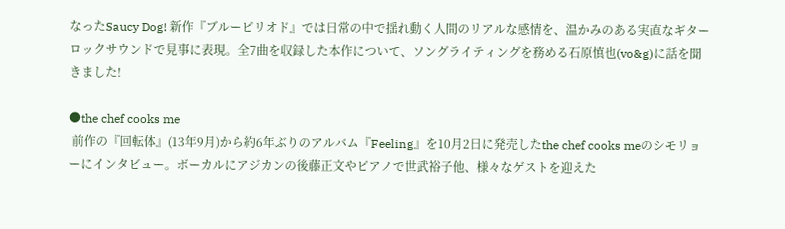なったSaucy Dog! 新作『ブルーピリオド』では日常の中で揺れ動く人間のリアルな感情を、温かみのある実直なギターロックサウンドで見事に表現。全7曲を収録した本作について、ソングライティングを務める石原慎也(vo&g)に話を聞きました!

●the chef cooks me
 前作の『回転体』(13年9月)から約6年ぶりのアルバム『Feeling』を10月2日に発売したthe chef cooks meのシモリョーにインタビュー。ボーカルにアジカンの後藤正文やピアノで世武裕子他、様々なゲストを迎えた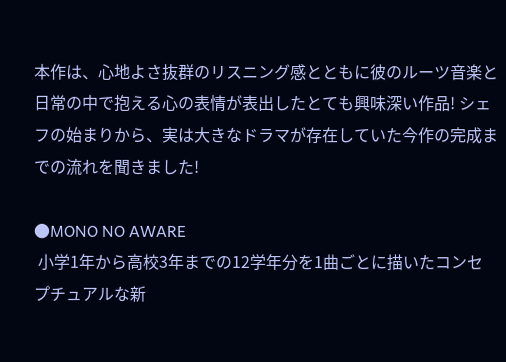本作は、心地よさ抜群のリスニング感とともに彼のルーツ音楽と日常の中で抱える心の表情が表出したとても興味深い作品! シェフの始まりから、実は大きなドラマが存在していた今作の完成までの流れを聞きました!

●MONO NO AWARE
 小学1年から高校3年までの12学年分を1曲ごとに描いたコンセプチュアルな新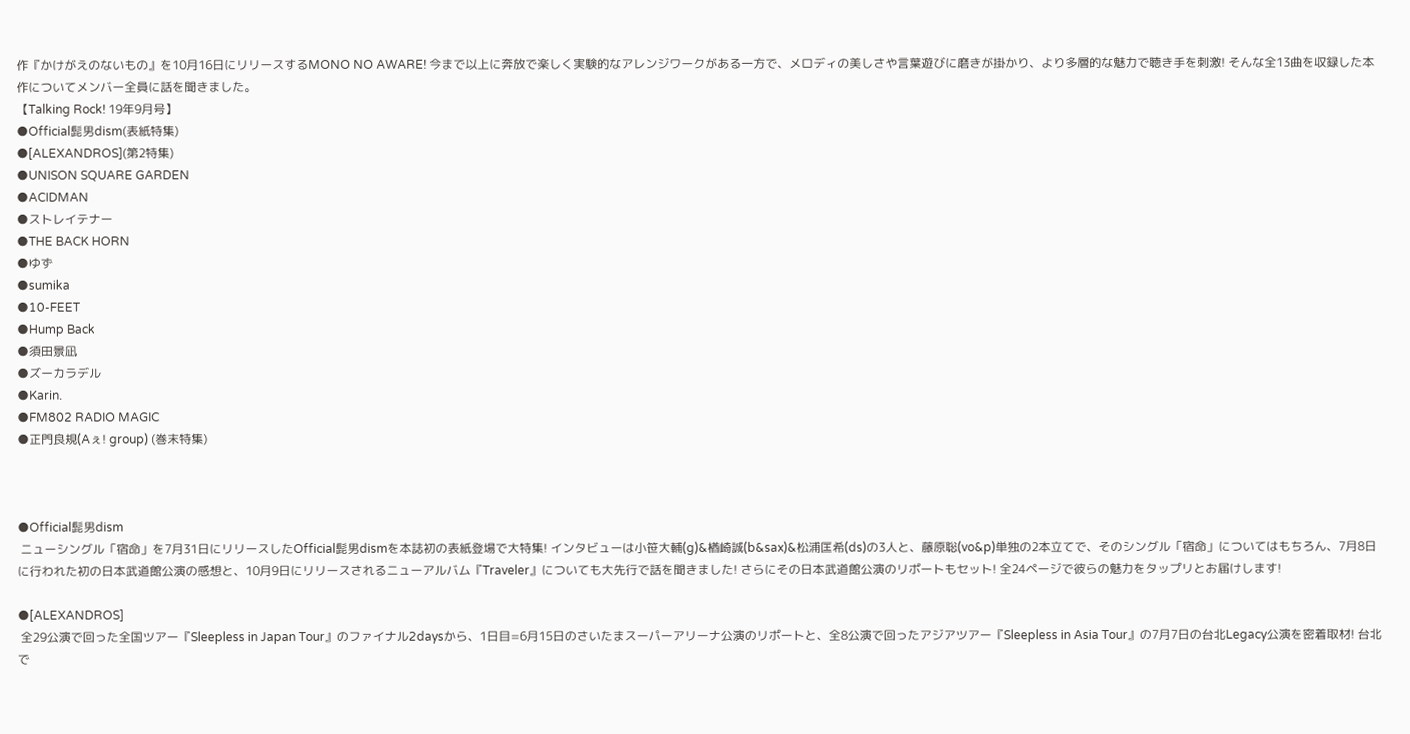作『かけがえのないもの』を10月16日にリリースするMONO NO AWARE! 今まで以上に奔放で楽しく実験的なアレンジワークがある一方で、メロディの美しさや言葉遊びに磨きが掛かり、より多層的な魅力で聴き手を刺激! そんな全13曲を収録した本作についてメンバー全員に話を聞きました。
【Talking Rock! 19年9月号】
●Official髭男dism(表紙特集)
●[ALEXANDROS](第2特集)
●UNISON SQUARE GARDEN
●ACIDMAN
●ストレイテナー
●THE BACK HORN
●ゆず
●sumika
●10-FEET
●Hump Back
●須田景凪
●ズーカラデル
●Karin.
●FM802 RADIO MAGIC
●正門良規(Aぇ! group) (巻末特集)



●Official髭男dism
 ニューシングル「宿命」を7月31日にリリースしたOfficial髭男dismを本誌初の表紙登場で大特集! インタビューは小笹大輔(g)&楢崎誠(b&sax)&松浦匡希(ds)の3人と、藤原聡(vo&p)単独の2本立てで、そのシングル「宿命」についてはもちろん、7月8日に行われた初の日本武道館公演の感想と、10月9日にリリースされるニューアルバム『Traveler』についても大先行で話を聞きました! さらにその日本武道館公演のリポートもセット! 全24ページで彼らの魅力をタップリとお届けします!

●[ALEXANDROS]
 全29公演で回った全国ツアー『Sleepless in Japan Tour』のファイナル2daysから、1日目=6月15日のさいたまスーパーアリーナ公演のリポートと、全8公演で回ったアジアツアー『Sleepless in Asia Tour』の7月7日の台北Legacy公演を密着取材! 台北で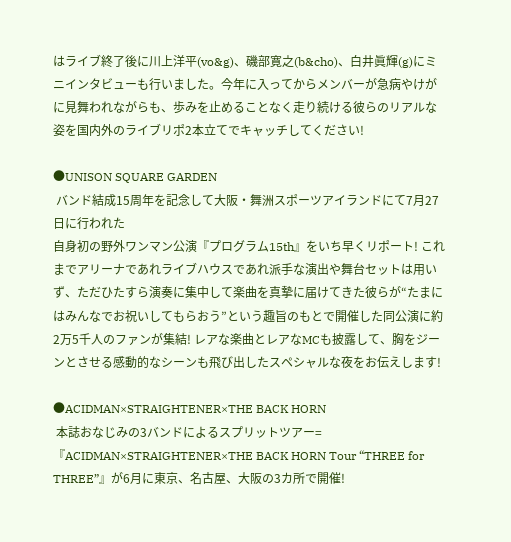はライブ終了後に川上洋平(vo&g)、磯部寛之(b&cho)、白井眞輝(g)にミニインタビューも行いました。今年に入ってからメンバーが急病やけがに見舞われながらも、歩みを止めることなく走り続ける彼らのリアルな姿を国内外のライブリポ2本立てでキャッチしてください!

●UNISON SQUARE GARDEN
 バンド結成15周年を記念して大阪・舞洲スポーツアイランドにて7月27日に行われた
自身初の野外ワンマン公演『プログラム15th』をいち早くリポート! これまでアリーナであれライブハウスであれ派手な演出や舞台セットは用いず、ただひたすら演奏に集中して楽曲を真摯に届けてきた彼らが“たまにはみんなでお祝いしてもらおう”という趣旨のもとで開催した同公演に約2万5千人のファンが集結! レアな楽曲とレアなMCも披露して、胸をジーンとさせる感動的なシーンも飛び出したスペシャルな夜をお伝えします!

●ACIDMAN×STRAIGHTENER×THE BACK HORN
 本誌おなじみの3バンドによるスプリットツアー=『ACIDMAN×STRAIGHTENER×THE BACK HORN Tour “THREE for THREE”』が6月に東京、名古屋、大阪の3カ所で開催!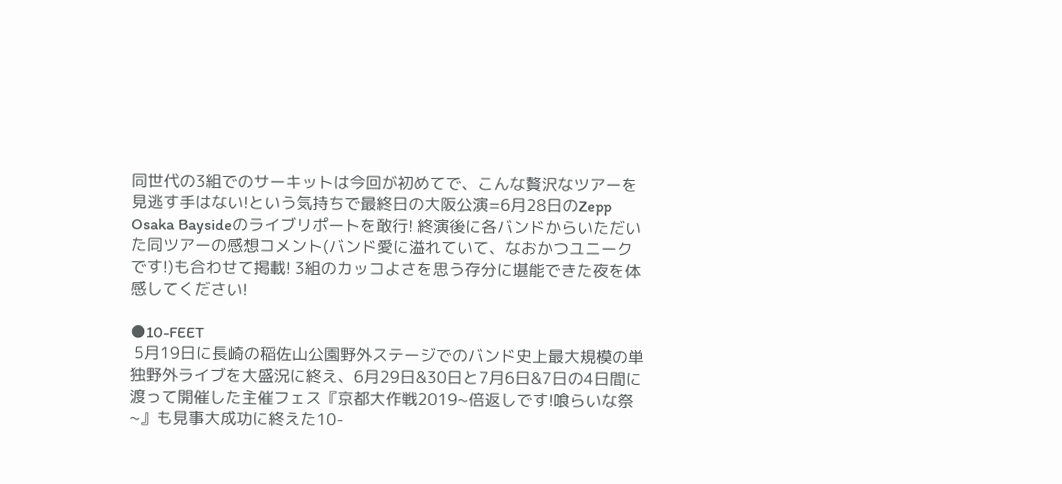同世代の3組でのサーキットは今回が初めてで、こんな贅沢なツアーを見逃す手はない!という気持ちで最終日の大阪公演=6月28日のZepp Osaka Baysideのライブリポートを敢行! 終演後に各バンドからいただいた同ツアーの感想コメント(バンド愛に溢れていて、なおかつユニークです!)も合わせて掲載! 3組のカッコよさを思う存分に堪能できた夜を体感してください!

●10-FEET
 5月19日に長崎の稲佐山公園野外ステージでのバンド史上最大規模の単独野外ライブを大盛況に終え、6月29日&30日と7月6日&7日の4日間に渡って開催した主催フェス『京都大作戦2019~倍返しです!喰らいな祭~』も見事大成功に終えた10-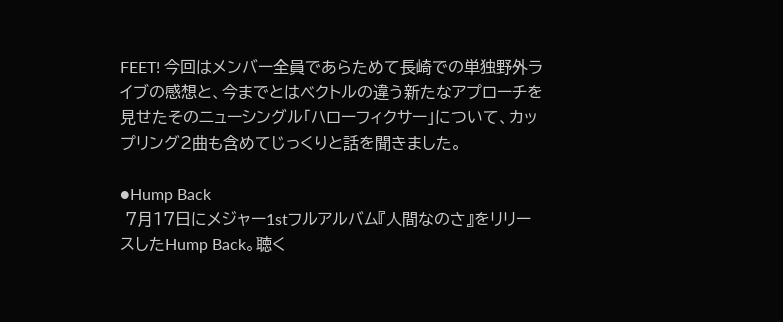FEET! 今回はメンバー全員であらためて長崎での単独野外ライブの感想と、今までとはベクトルの違う新たなアプローチを見せたそのニューシングル「ハローフィクサー」について、カップリング2曲も含めてじっくりと話を聞きました。

●Hump Back
 7月17日にメジャー1stフルアルバム『人間なのさ』をリリースしたHump Back。聴く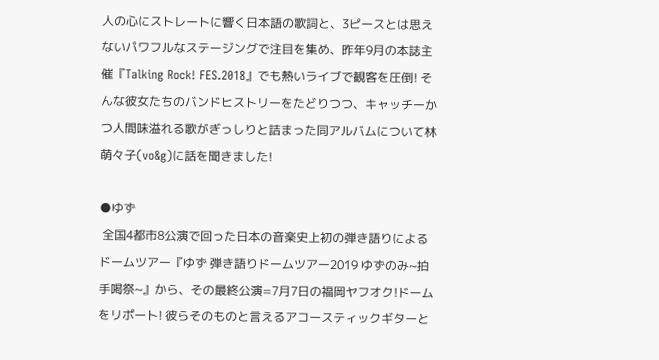人の心にストレートに響く日本語の歌詞と、3ピースとは思えないパワフルなステージングで注目を集め、昨年9月の本誌主催『Talking Rock! FES.2018』でも熱いライブで観客を圧倒! そんな彼女たちのバンドヒストリーをたどりつつ、キャッチーかつ人間味溢れる歌がぎっしりと詰まった同アルバムについて林萌々子(vo&g)に話を聞きました!

●ゆず
 全国4都市8公演で回った日本の音楽史上初の弾き語りによるドームツアー『ゆず 弾き語りドームツアー2019 ゆずのみ~拍手喝祭~』から、その最終公演=7月7日の福岡ヤフオク!ドームをリポート! 彼らそのものと言えるアコースティックギターと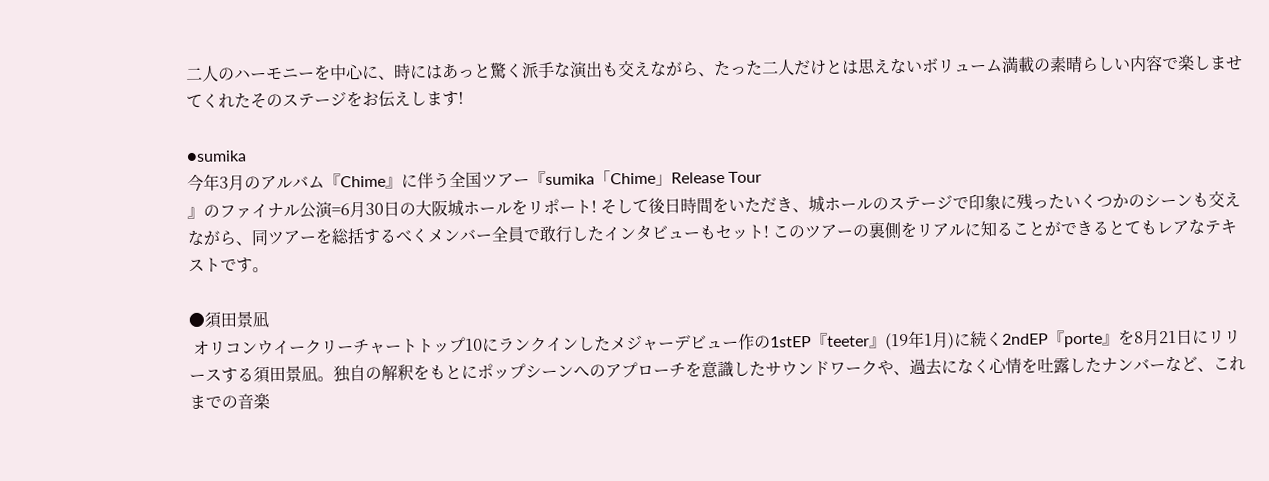二人のハーモニーを中心に、時にはあっと驚く派手な演出も交えながら、たった二人だけとは思えないボリューム満載の素晴らしい内容で楽しませてくれたそのステージをお伝えします!

●sumika
今年3月のアルバム『Chime』に伴う全国ツアー『sumika「Chime」Release Tour
』のファイナル公演=6月30日の大阪城ホールをリポート! そして後日時間をいただき、城ホールのステージで印象に残ったいくつかのシーンも交えながら、同ツアーを総括するべくメンバー全員で敢行したインタビューもセット! このツアーの裏側をリアルに知ることができるとてもレアなテキストです。

●須田景凪
 オリコンウイークリーチャートトップ10にランクインしたメジャーデビュー作の1stEP『teeter』(19年1月)に続く2ndEP『porte』を8月21日にリリースする須田景凪。独自の解釈をもとにポップシーンへのアプローチを意識したサウンドワークや、過去になく心情を吐露したナンバーなど、これまでの音楽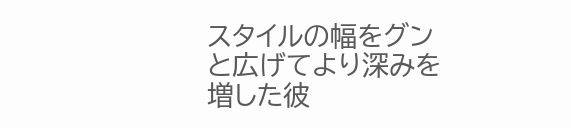スタイルの幅をグンと広げてより深みを増した彼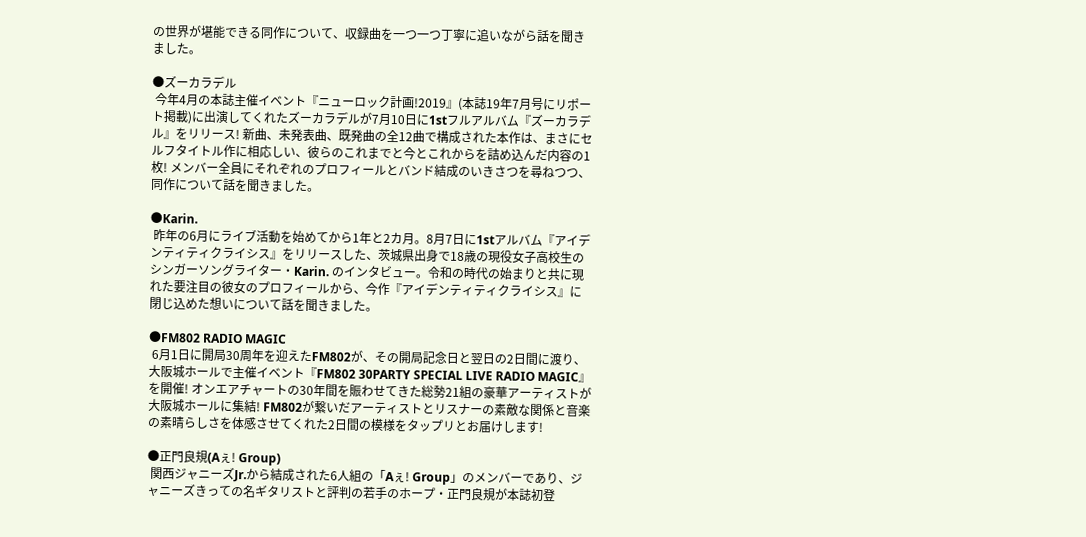の世界が堪能できる同作について、収録曲を一つ一つ丁寧に追いながら話を聞きました。

●ズーカラデル
 今年4月の本誌主催イベント『ニューロック計画!2019』(本誌19年7月号にリポート掲載)に出演してくれたズーカラデルが7月10日に1stフルアルバム『ズーカラデル』をリリース! 新曲、未発表曲、既発曲の全12曲で構成された本作は、まさにセルフタイトル作に相応しい、彼らのこれまでと今とこれからを詰め込んだ内容の1枚! メンバー全員にそれぞれのプロフィールとバンド結成のいきさつを尋ねつつ、同作について話を聞きました。

●Karin.
 昨年の6月にライブ活動を始めてから1年と2カ月。8月7日に1stアルバム『アイデンティティクライシス』をリリースした、茨城県出身で18歳の現役女子高校生のシンガーソングライター・Karin. のインタビュー。令和の時代の始まりと共に現れた要注目の彼女のプロフィールから、今作『アイデンティティクライシス』に閉じ込めた想いについて話を聞きました。

●FM802 RADIO MAGIC
 6月1日に開局30周年を迎えたFM802が、その開局記念日と翌日の2日間に渡り、大阪城ホールで主催イベント『FM802 30PARTY SPECIAL LIVE RADIO MAGIC』を開催! オンエアチャートの30年間を賑わせてきた総勢21組の豪華アーティストが大阪城ホールに集結! FM802が繋いだアーティストとリスナーの素敵な関係と音楽の素晴らしさを体感させてくれた2日間の模様をタップリとお届けします!

●正門良規(Aぇ! Group)
 関西ジャニーズJr.から結成された6人組の「Aぇ! Group」のメンバーであり、ジャニーズきっての名ギタリストと評判の若手のホープ・正門良規が本誌初登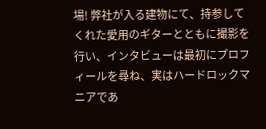場! 弊社が入る建物にて、持参してくれた愛用のギターとともに撮影を行い、インタビューは最初にプロフィールを尋ね、実はハードロックマニアであ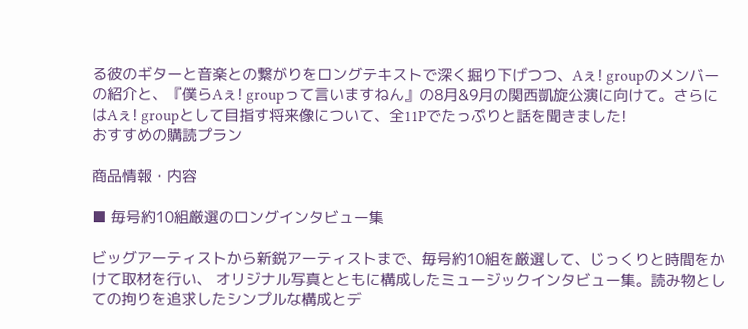る彼のギターと音楽との繋がりをロングテキストで深く掘り下げつつ、Aぇ! groupのメンバーの紹介と、『僕らAぇ! groupって言いますねん』の8月&9月の関西凱旋公演に向けて。さらにはAぇ! groupとして目指す将来像について、全11Pでたっぷりと話を聞きました!
おすすめの購読プラン

商品情報・内容

■ 毎号約10組厳選のロングインタビュー集

ビッグアーティストから新鋭アーティストまで、毎号約10組を厳選して、じっくりと時間をかけて取材を行い、 オリジナル写真とともに構成したミュージックインタビュー集。読み物としての拘りを追求したシンプルな構成とデ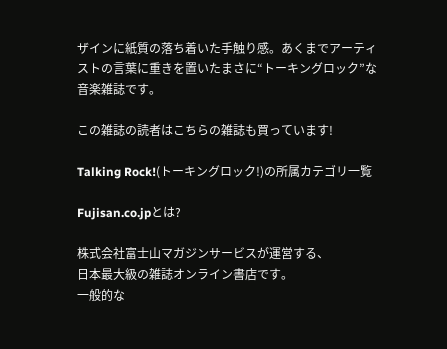ザインに紙質の落ち着いた手触り感。あくまでアーティストの言葉に重きを置いたまさに“トーキングロック”な音楽雑誌です。

この雑誌の読者はこちらの雑誌も買っています!

Talking Rock!(トーキングロック!)の所属カテゴリ一覧

Fujisan.co.jpとは?

株式会社富士山マガジンサービスが運営する、
日本最大級の雑誌オンライン書店です。
一般的な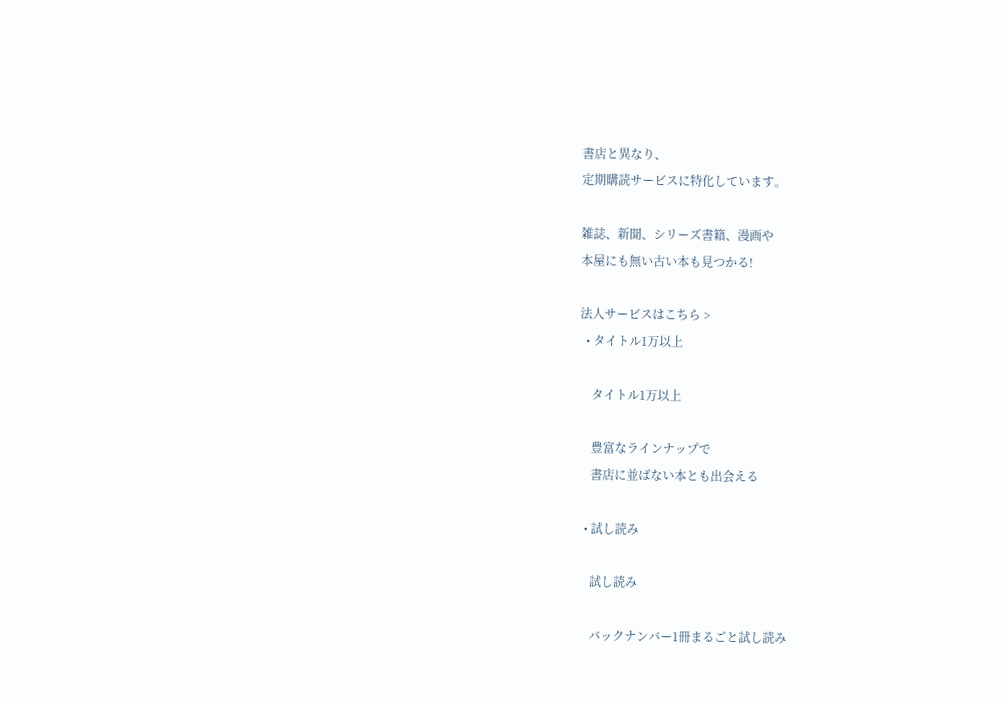書店と異なり、
定期購読サービスに特化しています。

雑誌、新聞、シリーズ書籍、漫画や
本屋にも無い古い本も見つかる!

法人サービスはこちら >
  • タイトル1万以上

    タイトル1万以上

    豊富なラインナップで
    書店に並ばない本とも出会える

  • 試し読み

    試し読み

    バックナンバー1冊まるごと試し読み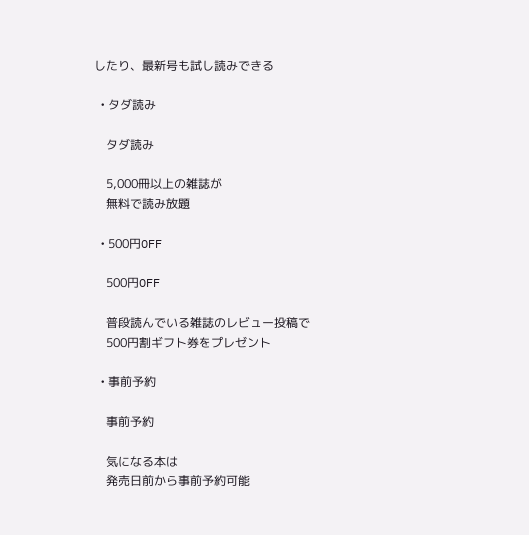したり、最新号も試し読みできる

  • タダ読み

    タダ読み

    5,000冊以上の雑誌が
    無料で読み放題

  • 500円OFF

    500円OFF

    普段読んでいる雑誌のレビュー投稿で
    500円割ギフト券をプレゼント

  • 事前予約

    事前予約

    気になる本は
    発売日前から事前予約可能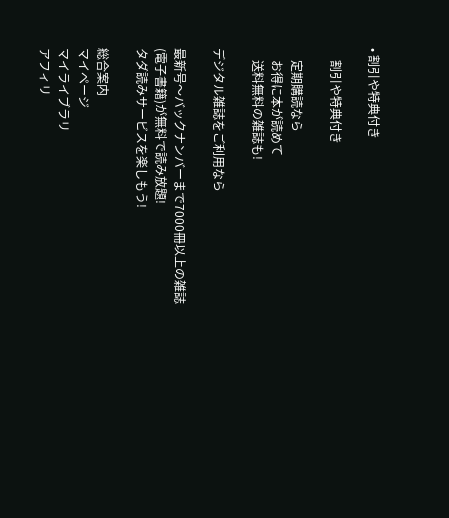• 割引や特典付き

    割引や特典付き

    定期購読なら
    お得に本が読めて
    送料無料の雑誌も!

デジタル雑誌をご利用なら

最新号〜バックナンバーまで7000冊以上の雑誌
(電子書籍)が無料で読み放題!
タダ読みサービスを楽しもう!

総合案内
マイページ
マイライブラリ
アフィリ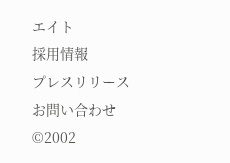エイト
採用情報
プレスリリース
お問い合わせ
©2002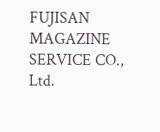FUJISAN MAGAZINE SERVICE CO., Ltd.